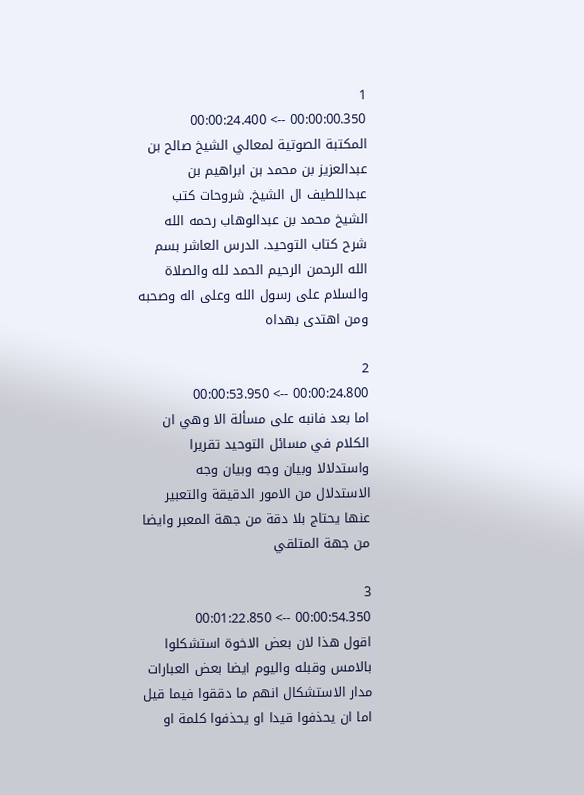1
00:00:00.350 --> 00:00:24.400
المكتبة الصوتية لمعالي الشيخ صالح بن عبدالعزيز بن محمد بن ابراهيم بن عبداللطيف ال الشيخ. شروحات كتب الشيخ محمد بن عبدالوهاب رحمه الله شرح كتاب التوحيد. الدرس العاشر بسم الله الرحمن الرحيم الحمد لله والصلاة والسلام على رسول الله وعلى اله وصحبه ومن اهتدى بهداه

2
00:00:24.800 --> 00:00:53.950
اما بعد فانبه على مسألة الا وهي ان الكلام في مسائل التوحيد تقريرا واستدلالا وبيان وجه وبيان وجه الاستدلال من الامور الدقيقة والتعبير عنها يحتاج بلا دقة من جهة المعبر وايضا من جهة المتلقي

3
00:00:54.350 --> 00:01:22.850
اقول هذا لان بعض الاخوة استشكلوا بالامس وقبله واليوم ايضا بعض العبارات  مدار الاستشكال انهم ما دققوا فيما قيل اما ان يحذفوا قيدا او يحذفوا كلمة او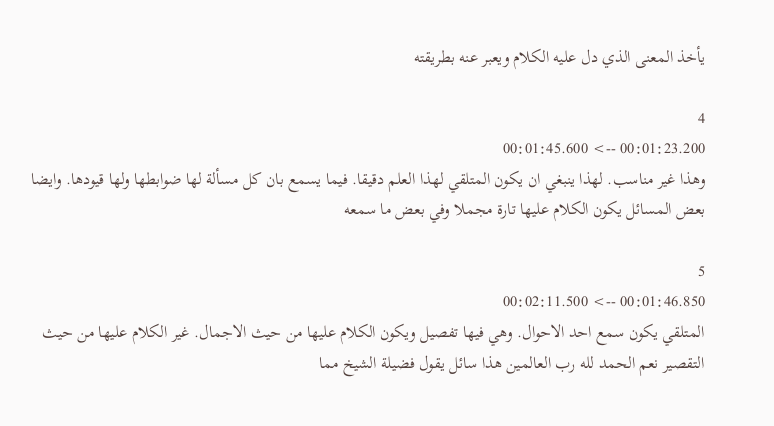يأخذ المعنى الذي دل عليه الكلام ويعبر عنه بطريقته

4
00:01:23.200 --> 00:01:45.600
وهذا غير مناسب. لهذا ينبغي ان يكون المتلقي لهذا العلم دقيقا. فيما يسمع بان كل مسألة لها ضوابطها ولها قيودها. وايضا بعض المسائل يكون الكلام عليها تارة مجملا وفي بعض ما سمعه

5
00:01:46.850 --> 00:02:11.500
المتلقي يكون سمع احد الاحوال. وهي فيها تفصيل ويكون الكلام عليها من حيث الاجمال. غير الكلام عليها من حيث التقصير نعم الحمد لله رب العالمين هذا سائل يقول فضيلة الشيخ مما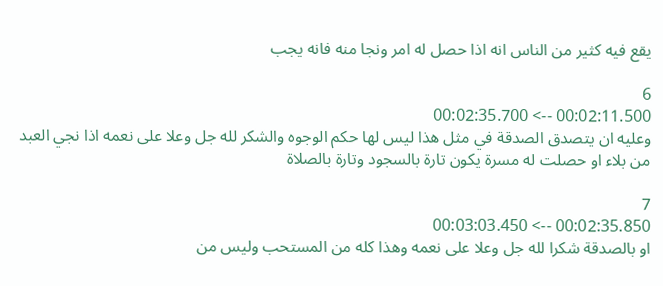يقع فيه كثير من الناس انه اذا حصل له امر ونجا منه فانه يجب

6
00:02:11.500 --> 00:02:35.700
وعليه ان يتصدق الصدقة في مثل هذا ليس لها حكم الوجوه والشكر لله جل وعلا على نعمه اذا نجي العبد من بلاء او حصلت له مسرة يكون تارة بالسجود وتارة بالصلاة

7
00:02:35.850 --> 00:03:03.450
او بالصدقة شكرا لله جل وعلا على نعمه وهذا كله من المستحب وليس من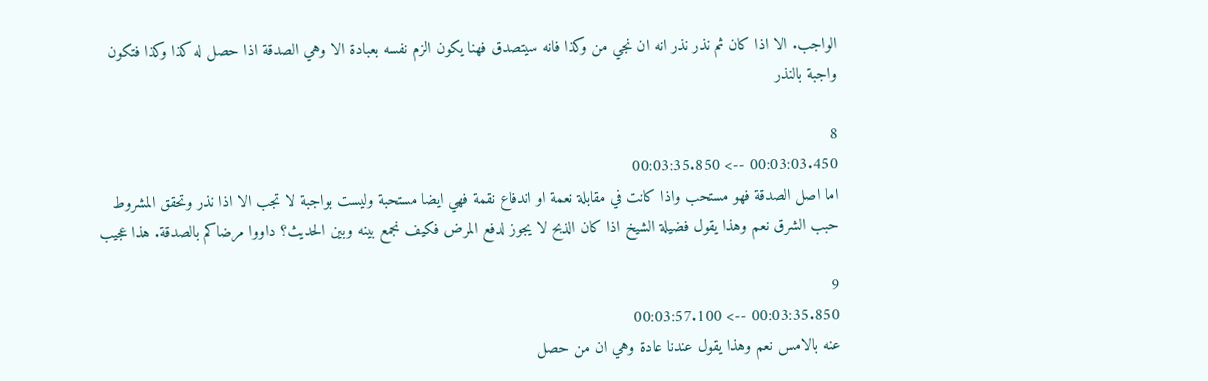الواجب. الا اذا كان ثم نذر نذر انه ان نجي من وكذا فانه سيتصدق فهنا يكون الزم نفسه بعبادة الا وهي الصدقة اذا حصل له كذا وكذا فتكون واجبة بالنذر

8
00:03:03.450 --> 00:03:35.850
اما اصل الصدقة فهو مستحب واذا كانت في مقابلة نعمة او اندفاع نقمة فهي ايضا مستحبة وليست بواجبة لا تجب الا اذا نذر وتحقق المشروط حبب الشرق نعم وهذا يقول فضيلة الشيخ اذا كان الذبح لا يجوز لدفع المرض فكيف نجمع بينه وبين الحديث؟ داووا مرضاكم بالصدقة. هذا عجيب

9
00:03:35.850 --> 00:03:57.100
عنه بالامس نعم وهذا يقول عندنا عادة وهي ان من حصل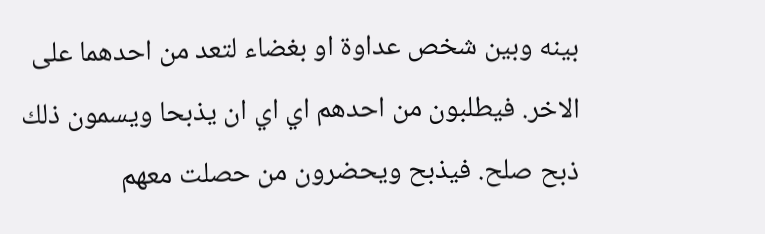بينه وبين شخص عداوة او بغضاء لتعد من احدهما على الاخر. فيطلبون من احدهم اي اي ان يذبحا ويسمون ذلك ذبح صلح. فيذبح ويحضرون من حصلت معهم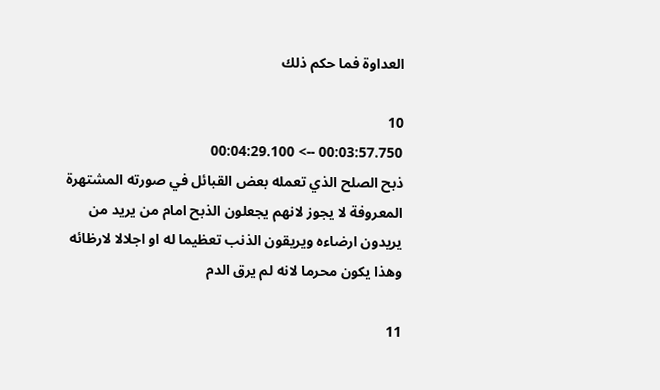العداوة فما حكم ذلك

10
00:03:57.750 --> 00:04:29.100
ذبح الصلح الذي تعمله بعض القبائل في صورته المشتهرة المعروفة لا يجوز لانهم يجعلون الذبح امام من يريد من يريدون ارضاءه ويريقون الذنب تعظيما له او اجلالا لارظائه وهذا يكون محرما لانه لم يرق الدم

11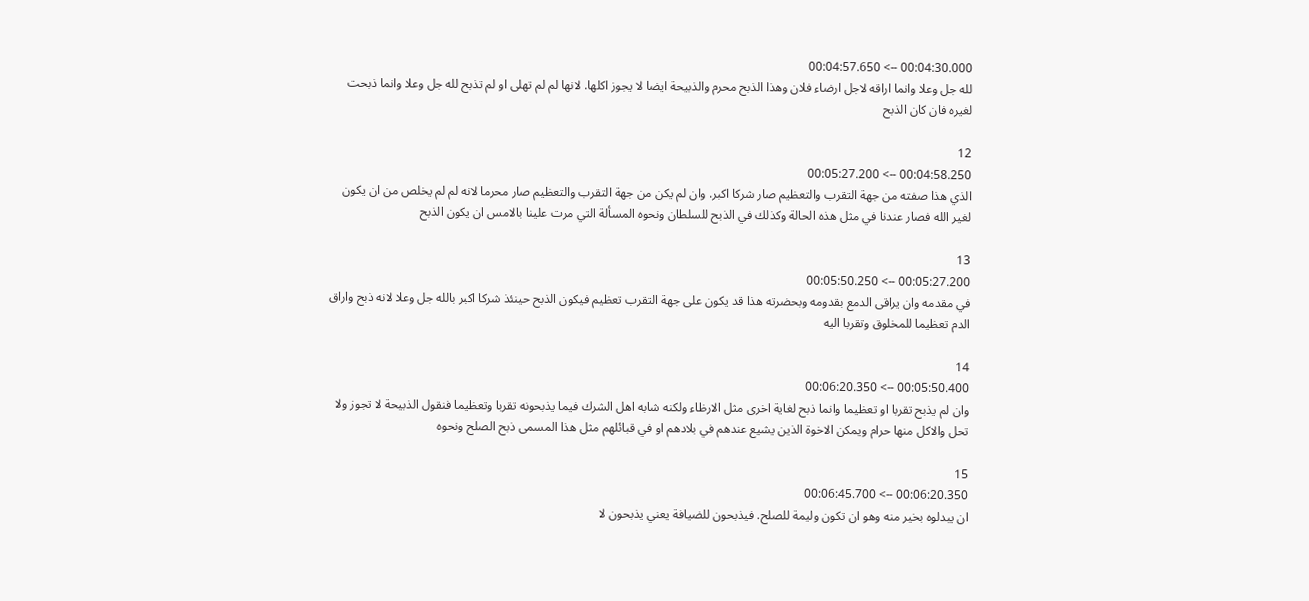00:04:30.000 --> 00:04:57.650
لله جل وعلا وانما اراقه لاجل ارضاء فلان وهذا الذبح محرم والذبيحة ايضا لا يجوز اكلها. لانها لم لم تهلى او لم تذبح لله جل وعلا وانما ذبحت لغيره فان كان الذبح

12
00:04:58.250 --> 00:05:27.200
الذي هذا صفته من جهة التقرب والتعظيم صار شركا اكبر. وان لم يكن من جهة التقرب والتعظيم صار محرما لانه لم لم يخلص من ان يكون لغير الله فصار عندنا في مثل هذه الحالة وكذلك في الذبح للسلطان ونحوه المسألة التي مرت علينا بالامس ان يكون الذبح

13
00:05:27.200 --> 00:05:50.250
في مقدمه وان يراقى الدمع بقدومه وبحضرته هذا قد يكون على جهة التقرب تعظيم فيكون الذبح حينئذ شركا اكبر بالله جل وعلا لانه ذبح واراق الدم تعظيما للمخلوق وتقربا اليه

14
00:05:50.400 --> 00:06:20.350
وان لم يذبح تقربا او تعظيما وانما ذبح لغاية اخرى مثل الارظاء ولكنه شابه اهل الشرك فيما يذبحونه تقربا وتعظيما فنقول الذبيحة لا تجوز ولا تحل والاكل منها حرام ويمكن الاخوة الذين يشيع عندهم في بلادهم او في قبائلهم مثل هذا المسمى ذبح الصلح ونحوه

15
00:06:20.350 --> 00:06:45.700
ان يبدلوه بخير منه وهو ان تكون وليمة للصلح. فيذبحون للضيافة يعني يذبحون لا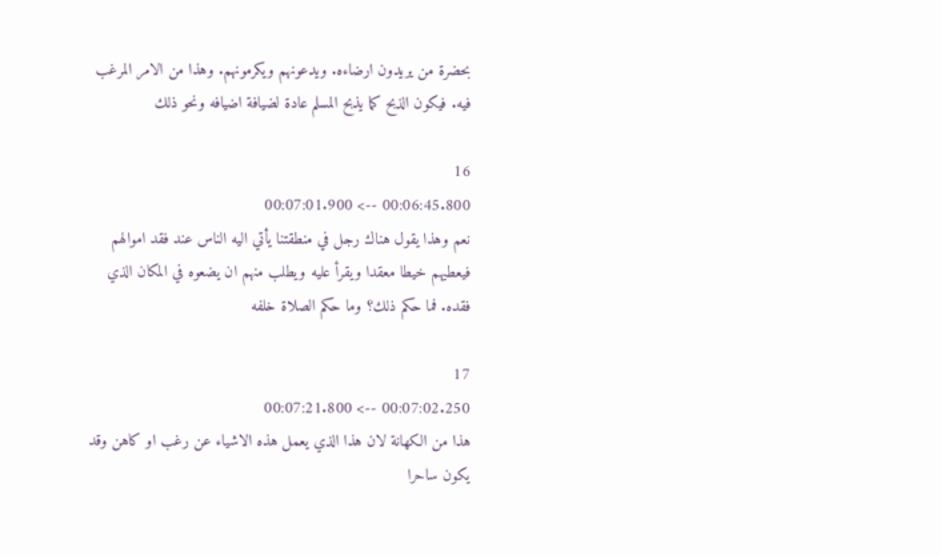بحضرة من يريدون ارضاءه. ويدعونهم ويكرمونهم. وهذا من الامر المرغب فيه. فيكون الذبح كما يذبح المسلم عادة لضيافة اضيافه ونحو ذلك

16
00:06:45.800 --> 00:07:01.900
نعم وهذا يقول هناك رجل في منطقتنا يأتي اليه الناس عند فقد اموالهم فيعطيهم خيطا معقدا ويقرأ عليه ويطلب منهم ان يضعوه في المكان الذي فقده. فما حكم ذلك؟ وما حكم الصلاة خلفه

17
00:07:02.250 --> 00:07:21.800
هذا من الكهانة لان هذا الذي يعمل هذه الاشياء عن رغب او كاهن وقد يكون ساحرا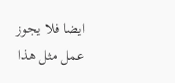ايضا فلا يجوز عمل مثل هذا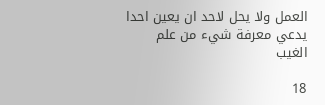العمل ولا يحل لاحد ان يعين احدا يدعي معرفة شيء من علم الغيب

18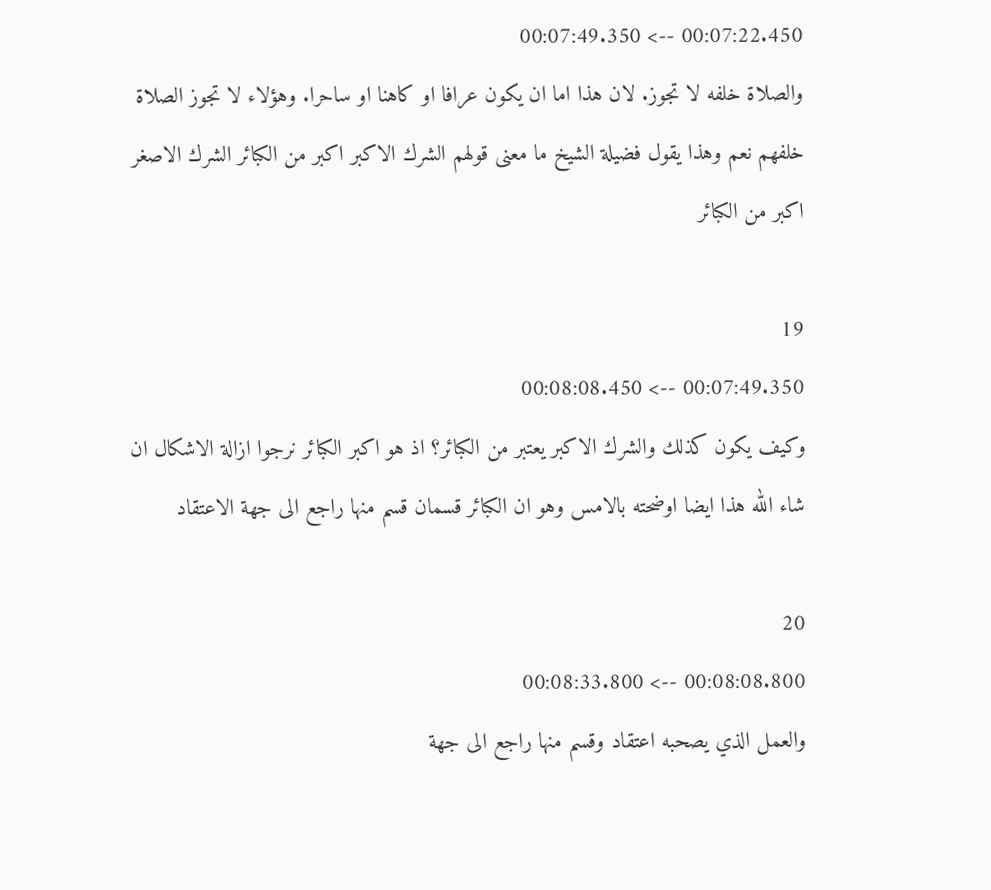00:07:22.450 --> 00:07:49.350
والصلاة خلفه لا تجوز. لان هذا اما ان يكون عرافا او كاهنا او ساحرا. وهؤلاء لا تجوز الصلاة خلفهم نعم وهذا يقول فضيلة الشيخ ما معنى قولهم الشرك الاكبر اكبر من الكبائر الشرك الاصغر اكبر من الكبائر

19
00:07:49.350 --> 00:08:08.450
وكيف يكون كذلك والشرك الاكبر يعتبر من الكبائر؟ اذ هو اكبر الكبائر نرجوا ازالة الاشكال ان شاء الله هذا ايضا اوضحته بالامس وهو ان الكبائر قسمان قسم منها راجع الى جهة الاعتقاد

20
00:08:08.800 --> 00:08:33.800
والعمل الذي يصحبه اعتقاد وقسم منها راجع الى جهة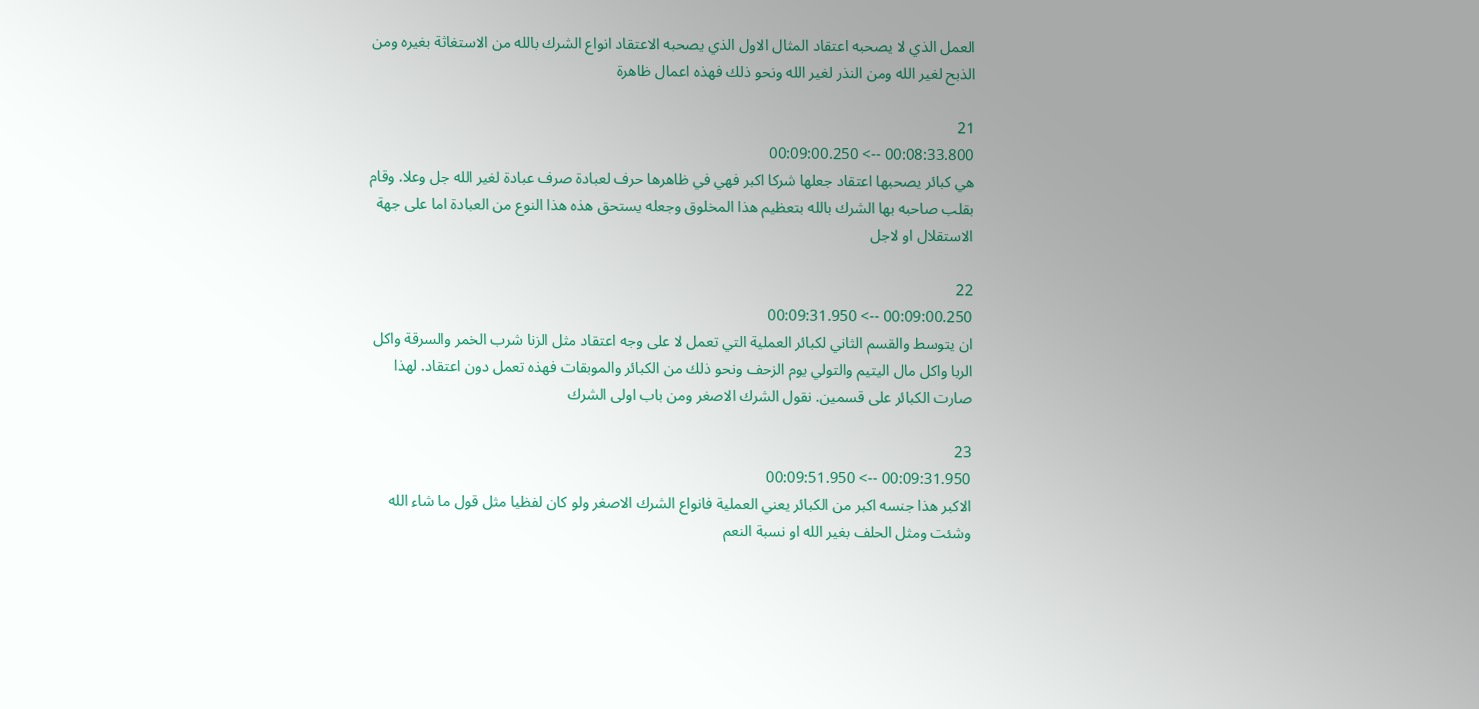العمل الذي لا يصحبه اعتقاد المثال الاول الذي يصحبه الاعتقاد انواع الشرك بالله من الاستغاثة بغيره ومن الذبح لغير الله ومن النذر لغير الله ونحو ذلك فهذه اعمال ظاهرة

21
00:08:33.800 --> 00:09:00.250
هي كبائر يصحبها اعتقاد جعلها شركا اكبر فهي في ظاهرها حرف لعبادة صرف عبادة لغير الله جل وعلا. وقام بقلب صاحبه بها الشرك بالله بتعظيم هذا المخلوق وجعله يستحق هذه هذا النوع من العبادة اما على جهة الاستقلال او لاجل

22
00:09:00.250 --> 00:09:31.950
ان يتوسط والقسم الثاني لكبائر العملية التي تعمل لا على وجه اعتقاد مثل الزنا شرب الخمر والسرقة واكل الربا واكل مال اليتيم والتولي يوم الزحف ونحو ذلك من الكبائر والموبقات فهذه تعمل دون اعتقاد. لهذا صارت الكبائر على قسمين. نقول الشرك الاصغر ومن باب اولى الشرك

23
00:09:31.950 --> 00:09:51.950
الاكبر هذا جنسه اكبر من الكبائر يعني العملية فانواع الشرك الاصغر ولو كان لفظيا مثل قول ما شاء الله وشئت ومثل الحلف بغير الله او نسبة النعم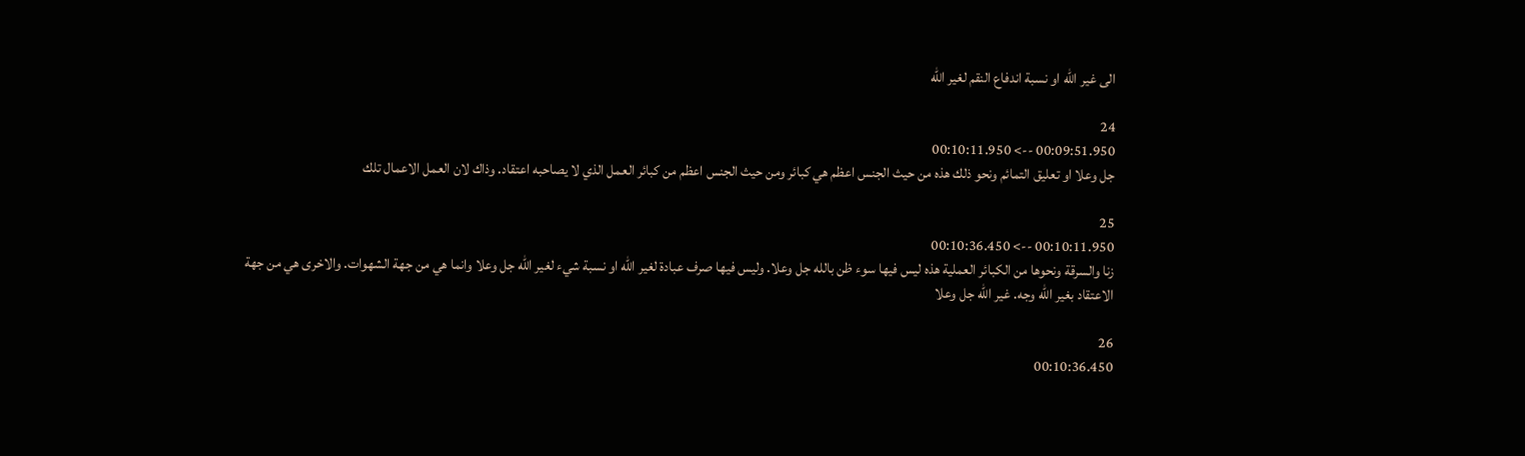الى غير الله او نسبة اندفاع النقم لغير الله

24
00:09:51.950 --> 00:10:11.950
جل وعلا او تعليق التمائم ونحو ذلك هذه من حيث الجنس اعظم هي كبائر ومن حيث الجنس اعظم من كبائر العمل الذي لا يصاحبه اعتقاد. وذاك لان العمل الاعمال تلك

25
00:10:11.950 --> 00:10:36.450
زنا والسرقة ونحوها من الكبائر العملية هذه ليس فيها سوء ظن بالله جل وعلا. وليس فيها صرف عبادة لغير الله او نسبة شيء لغير الله جل وعلا وانما هي من جهة الشهوات. والاخرى هي من جهة الاعتقاد بغير الله وجه. غير الله جل وعلا

26
00:10:36.450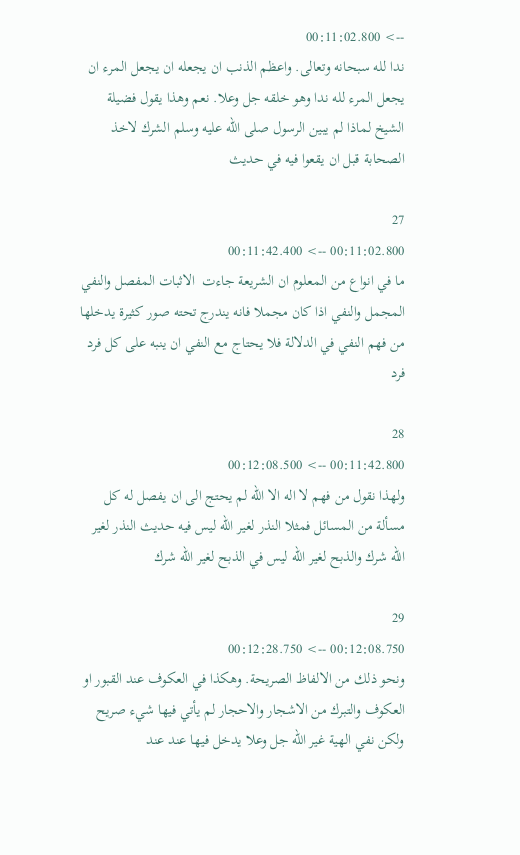--> 00:11:02.800
ندا لله سبحانه وتعالى. واعظم الذنب ان يجعله ان يجعل المرء ان يجعل المرء لله ندا وهو خلقه جل وعلا. نعم وهذا يقول فضيلة الشيخ لماذا لم يبين الرسول صلى الله عليه وسلم الشرك لاخذ الصحابة قبل ان يقعوا فيه في حديث

27
00:11:02.800 --> 00:11:42.400
ما في انواع من المعلوم ان الشريعة جاءت  الاثبات المفصل والنفي المجمل والنفي اذا كان مجملا فانه يندرج تحته صور كثيرة يدخلها من فهم النفي في الدلالة فلا يحتاج مع النفي ان ينبه على كل فرد فرد

28
00:11:42.800 --> 00:12:08.500
ولهذا نقول من فهم لا اله الا الله لم يحتج الى ان يفصل له كل مسألة من المسائل فمثلا النذر لغير الله ليس فيه حديث النذر لغير الله شرك والذبح لغير الله ليس في الذبح لغير الله شرك

29
00:12:08.750 --> 00:12:28.750
ونحو ذلك من الالفاظ الصريحة. وهكذا في العكوف عند القبور او العكوف والتبرك من الاشجار والاحجار لم يأتي فيها شيء صريح ولكن نفي الهية غير الله جل وعلا يدخل فيها عند عند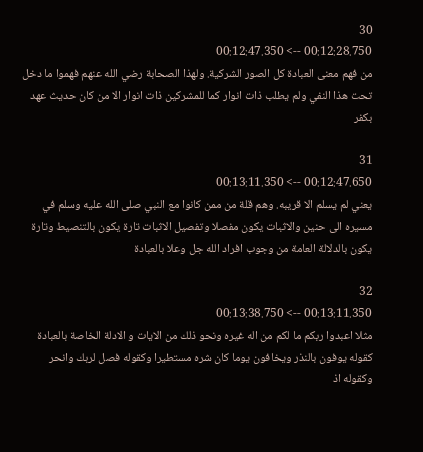30
00:12:28.750 --> 00:12:47.350
من فهم معنى العبادة كل الصور الشركية. ولهذا الصحابة رضي الله عنهم فهموا ما دخل تحت هذا النفي ولم يطلب ذات انوار كما للمشركين ذات انوار الا من كان حديث عهد بكفر

31
00:12:47.650 --> 00:13:11.350
يعني لم يسلم الا قريبه. وهم قلة من ممن كانوا مع النبي صلى الله عليه وسلم في مسيره الى حنين والاثبات يكون مفصلا وتفصيل الاثبات تارة يكون بالتنصيط وتارة يكون بالدلالة العامة من وجوب افراد الله جل وعلا بالعبادة

32
00:13:11.350 --> 00:13:38.750
مثلا اعبدوا ربكم ما لكم من اله غيره ونحو ذلك من الايات و الادلة الخاصة بالعبادة كقوله يوفون بالنذر ويخافون يوما كان شره مستطيرا وكقوله فصل لربك وانحر وكقوله اذ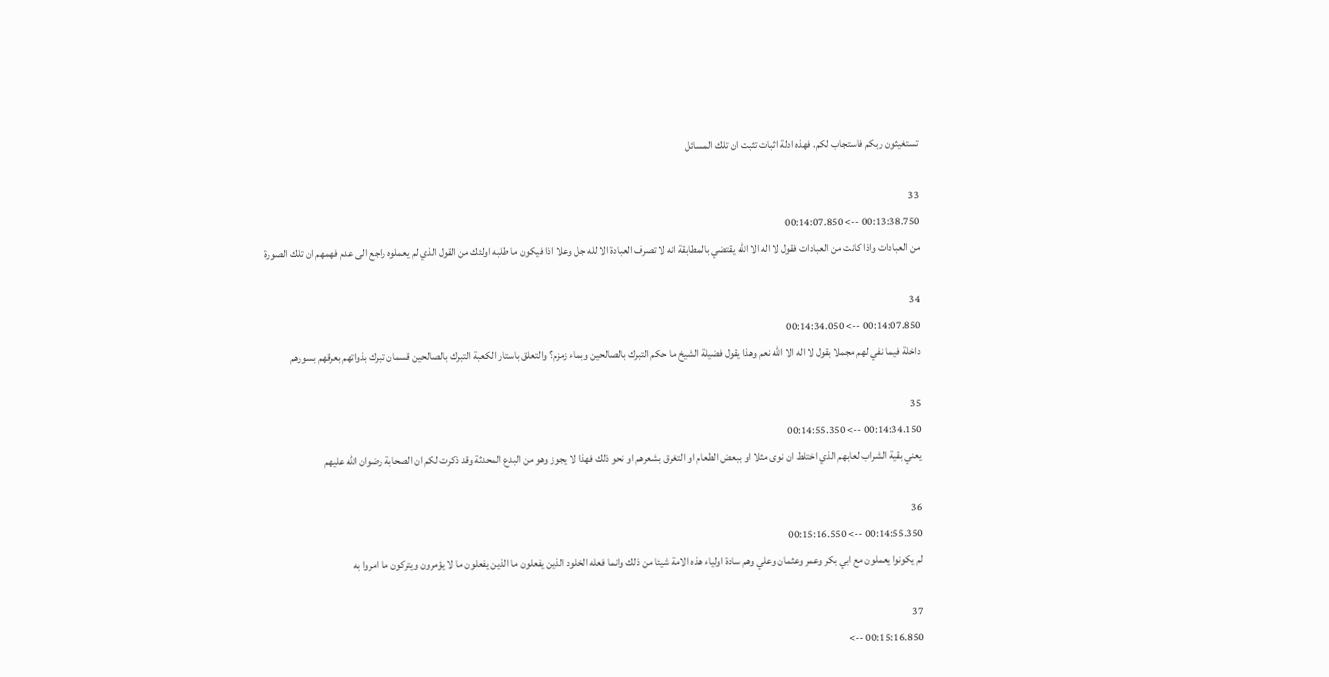تستغيثون ربكم فاستجاب لكم. فهذه ادلة اثبات تثبت ان تلك المسائل

33
00:13:38.750 --> 00:14:07.850
من العبادات واذا كانت من العبادات فقول لا اله الا الله يقتضي بالمطابقة انه لا تصرف العبادة الا لله جل وعلا اذا فيكون ما طلبه اولئك من القول الذي لم يعملوه راجع الى عدم فهمهم ان تلك الصورة

34
00:14:07.850 --> 00:14:34.050
داخلة فيما نفي لهم مجملا بقول لا اله الا الله نعم وهذا يقول فضيلة الشيخ ما حكم التبرك بالصالحين وبماء زمزم؟ والتعلق باستار الكعبة التبرك بالصالحين قسمان تبرك بذواتهم بعرقهم بسورهم

35
00:14:34.150 --> 00:14:55.350
يعني بقية الشراب لعابهم الذي اختلط ان نوى مثلا او ببعض الطعام او التغرق بشعرهم او نحو ذلك فهذا لا يجوز وهو من البدع المحدثة وقد ذكرت لكم ان الصحابة رضوان الله عليهم

36
00:14:55.350 --> 00:15:16.550
لم يكونوا يعملون مع ابي بكر وعمر وعثمان وعلي وهم سادة اولياء هذه الامة شيئا من ذلك وانما فعله الخلود الذين يفعلون ما الذين يفعلون ما لا يؤمرون ويتركون ما امروا به

37
00:15:16.850 -->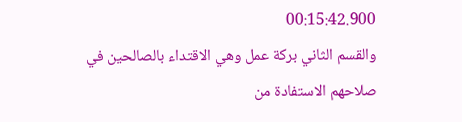00:15:42.900
والقسم الثاني بركة عمل وهي الاقتداء بالصالحين في صلاحهم الاستفادة من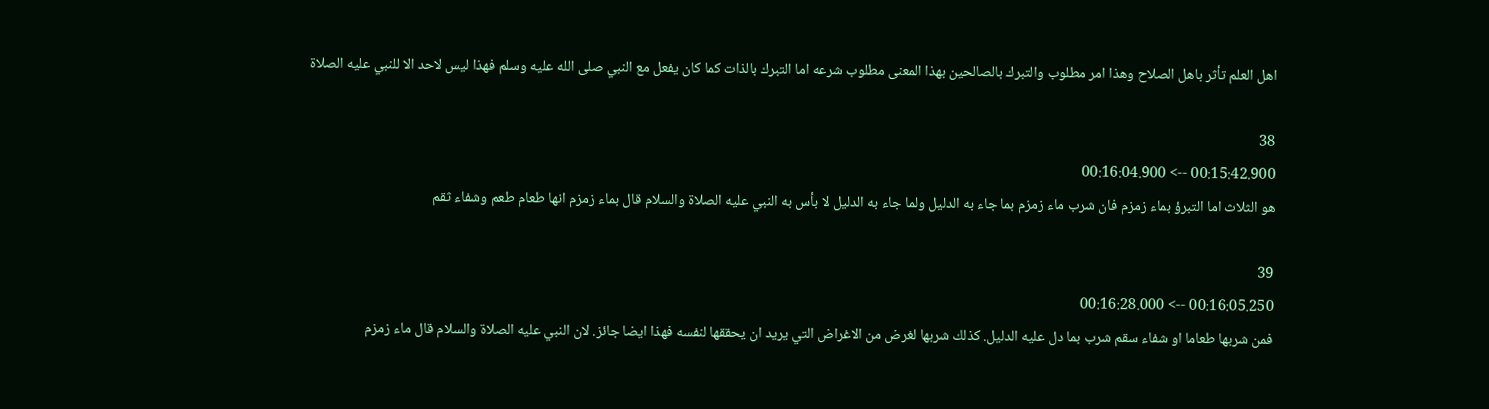اهل العلم تأثر باهل الصلاح وهذا امر مطلوب والتبرك بالصالحين بهذا المعنى مطلوب شرعه اما التبرك بالذات كما كان يفعل مع النبي صلى الله عليه وسلم فهذا ليس لاحد الا للنبي عليه الصلاة

38
00:15:42.900 --> 00:16:04.900
هو الثلاث اما التبرؤ بماء زمزم فان شرب ماء زمزم بما جاء به الدليل ولما جاء به الدليل لا بأس به النبي عليه الصلاة والسلام قال بماء زمزم انها طعام طعم وشفاء ثقم

39
00:16:05.250 --> 00:16:28.000
فمن شربها طعاما او شفاء سقم شرب بما دل عليه الدليل. كذلك شربها لغرض من الاغراض التي يريد ان يحققها لنفسه فهذا ايضا جائز. لان النبي عليه الصلاة والسلام قال ماء زمزم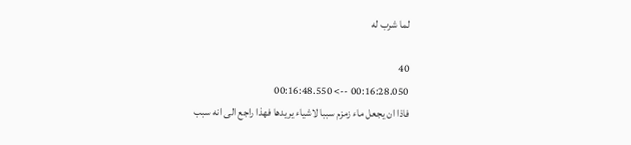لما شرب له

40
00:16:28.050 --> 00:16:48.550
فاذا ان يجعل ماء زمزم سببا لاشياء يريدها فهذا راجع الى انه سبب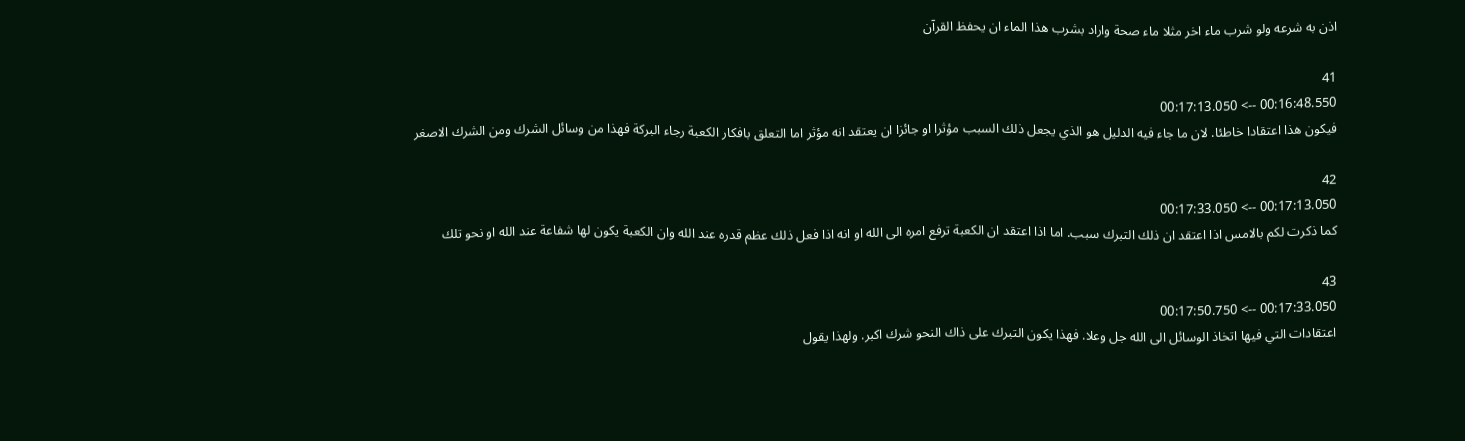اذن به شرعه ولو شرب ماء اخر مثلا ماء صحة واراد بشرب هذا الماء ان يحفظ القرآن

41
00:16:48.550 --> 00:17:13.050
فيكون هذا اعتقادا خاطئا. لان ما جاء فيه الدليل هو الذي يجعل ذلك السبب مؤثرا او جائزا ان يعتقد انه مؤثر اما التعلق بافكار الكعبة رجاء البركة فهذا من وسائل الشرك ومن الشرك الاصغر

42
00:17:13.050 --> 00:17:33.050
كما ذكرت لكم بالامس اذا اعتقد ان ذلك التبرك سبب. اما اذا اعتقد ان الكعبة ترفع امره الى الله او انه اذا فعل ذلك عظم قدره عند الله وان الكعبة يكون لها شفاعة عند الله او نحو تلك

43
00:17:33.050 --> 00:17:50.750
اعتقادات التي فيها اتخاذ الوسائل الى الله جل وعلا. فهذا يكون التبرك على ذاك النحو شرك اكبر. ولهذا يقول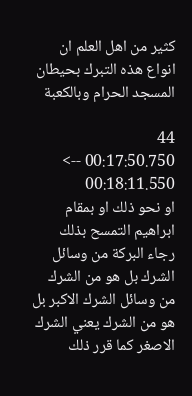كثير من اهل العلم ان انواع هذه التبرك بحيطان المسجد الحرام وبالكعبة

44
00:17:50.750 --> 00:18:11.550
او نحو ذلك او بمقام ابراهيم التمسح بذلك رجاء البركة من وسائل الشرك بل هو من الشرك من وسائل الشرك الاكبر بل هو من الشرك يعني الشرك الاصغر كما قرر ذلك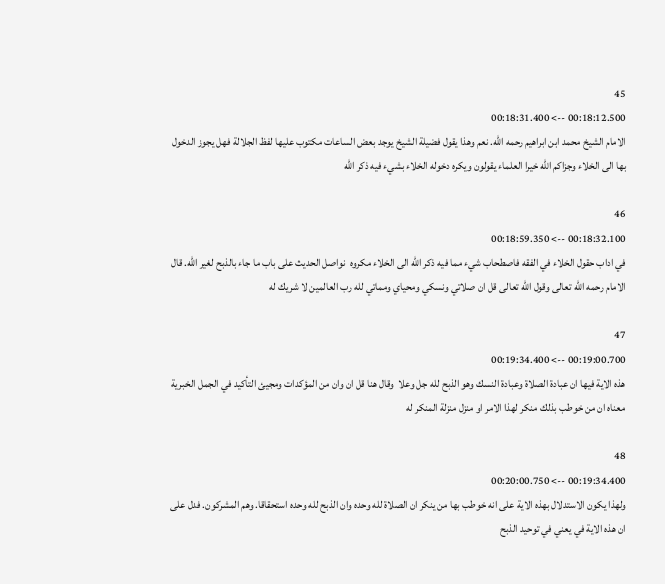45
00:18:12.500 --> 00:18:31.400
الامام الشيخ محمد ابن ابراهيم رحمه الله. نعم وهذا يقول فضيلة الشيخ يوجد بعض الساعات مكتوب عليها لفظ الجلالة فهل يجوز الدخول بها الى الخلاء وجزاكم الله خيرا العلماء يقولون ويكره دخوله الخلاء بشيء فيه ذكر الله

46
00:18:32.100 --> 00:18:59.350
في اداب حقول الخلاء في الفقه فاصطحاب شيء مما فيه ذكر الله الى الخلاء مكروه  نواصل الحديث على باب ما جاء بالذبح لغير الله. قال الامام رحمه الله تعالى وقول الله تعالى قل ان صلاتي ونسكي ومحياي ومماتي لله رب العالمين لا شريك له

47
00:19:00.700 --> 00:19:34.400
هذه الاية فيها ان عبادة الصلاة وعبادة النسك وهو الذبح لله جل وعلا  وقال هنا قل ان وان من المؤكدات ومجيئ التأكيد في الجمل الخبرية معناه ان من خوطب بذلك منكر لهذا الامر او منزل منزلة المنكر له

48
00:19:34.400 --> 00:20:00.750
ولهذا يكون الاستدلال بهذه الاية على انه خوطب بها من ينكر ان الصلاة لله وحده وان الذبح لله وحده استحقاقا. وهم المشركون. فدل على ان هذه الاية في يعني في توحيد الذبح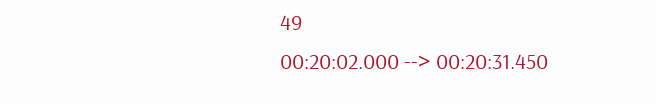49
00:20:02.000 --> 00:20:31.450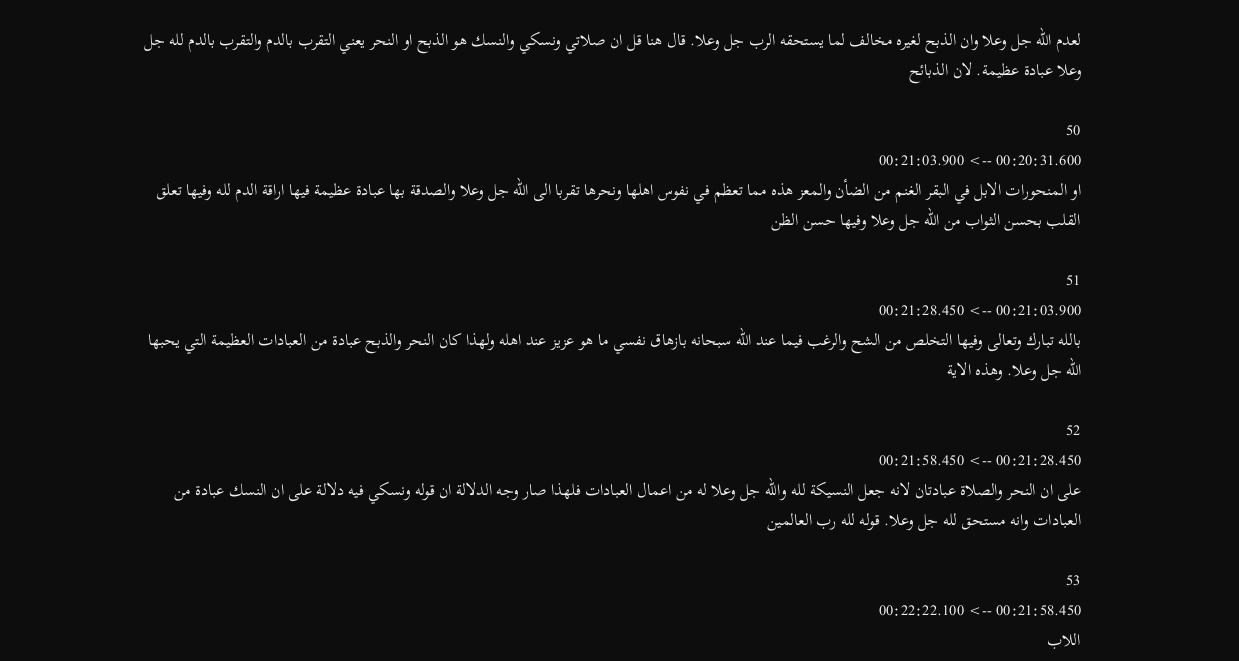لعدم الله جل وعلا وان الذبح لغيره مخالف لما يستحقه الرب جل وعلا. قال هنا قل ان صلاتي ونسكي والنسك هو الذبح او النحر يعني التقرب بالدم والتقرب بالدم لله جل وعلا عبادة عظيمة. لان الذبائح

50
00:20:31.600 --> 00:21:03.900
او المنحورات الابل في البقر الغنم من الضأن والمعز هذه مما تعظم في نفوس اهلها ونحرها تقربا الى الله جل وعلا والصدقة بها عبادة عظيمة فيها اراقة الدم لله وفيها تعلق القلب بحسن الثواب من الله جل وعلا وفيها حسن الظن

51
00:21:03.900 --> 00:21:28.450
بالله تبارك وتعالى وفيها التخلص من الشح والرغب فيما عند الله سبحانه بازهاق نفسي ما هو عزيز عند اهله ولهذا كان النحر والذبح عبادة من العبادات العظيمة التي يحبها الله جل وعلا. وهذه الاية

52
00:21:28.450 --> 00:21:58.450
على ان النحر والصلاة عبادتان لانه جعل النسيكة لله والله جل وعلا له من اعمال العبادات فلهذا صار وجه الدلالة ان قوله ونسكي فيه دلالة على ان النسك عبادة من العبادات وانه مستحق لله جل وعلا. قوله لله رب العالمين

53
00:21:58.450 --> 00:22:22.100
اللاب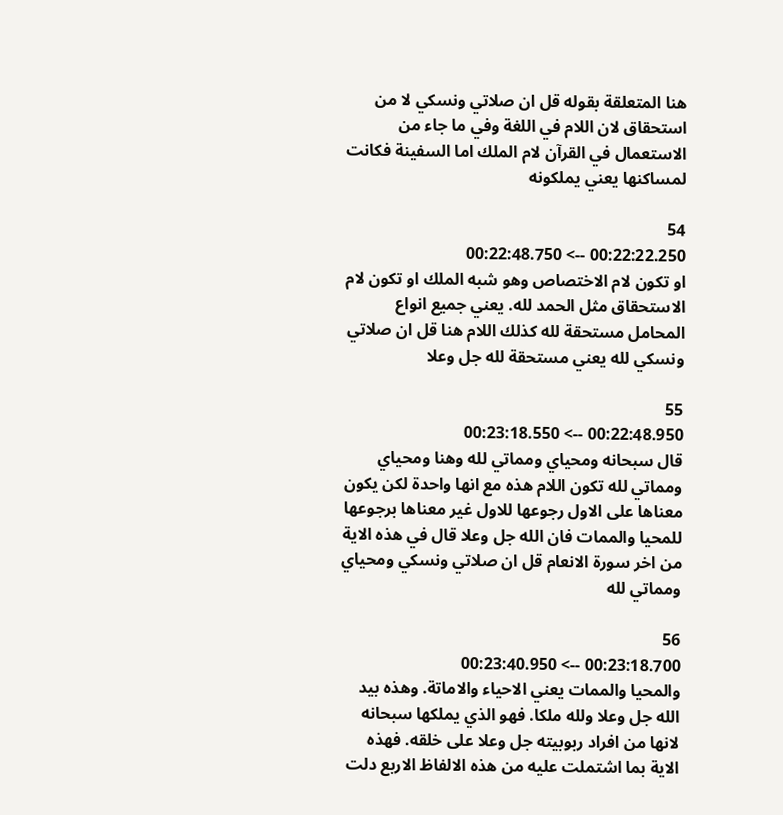هنا المتعلقة بقوله قل ان صلاتي ونسكي لا من استحقاق لان اللام في اللغة وفي ما جاء من الاستعمال في القرآن لام الملك اما السفينة فكانت لمساكنها يعني يملكونه

54
00:22:22.250 --> 00:22:48.750
او تكون لام الاختصاص وهو شبه الملك او تكون لام الاستحقاق مثل الحمد لله. يعني جميع انواع المحامل مستحقة لله كذلك اللام هنا قل ان صلاتي ونسكي لله يعني مستحقة لله جل وعلا

55
00:22:48.950 --> 00:23:18.550
قال سبحانه ومحياي ومماتي لله وهنا ومحياي ومماتي لله تكون اللام هذه مع انها واحدة لكن يكون معناها على الاول رجوعها للاول غير معناها برجوعها للمحيا والممات فان الله جل وعلا قال في هذه الاية من اخر سورة الانعام قل ان صلاتي ونسكي ومحياي ومماتي لله

56
00:23:18.700 --> 00:23:40.950
والمحيا والممات يعني الاحياء والاماتة. وهذه بيد الله جل وعلا ولله ملكا. فهو الذي يملكها سبحانه لانها من افراد ربوبيته جل وعلا على خلقه. فهذه الاية بما اشتملت عليه من هذه الالفاظ الاربع دلت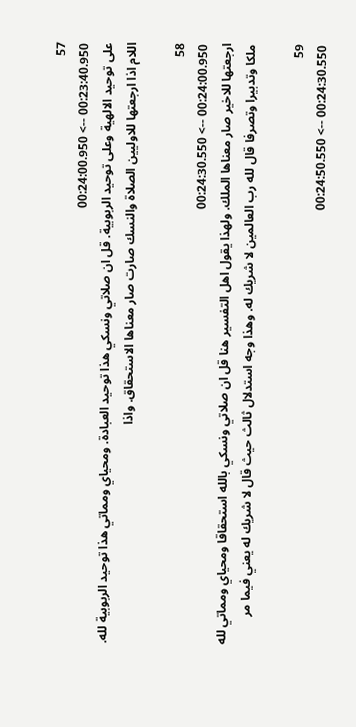57
00:23:40.950 --> 00:24:00.950
على توحيد الالهية وعلى توحيد الربوبية. قل ان صلاتي ونسكي هذا توحيد العبادة. ومحياي ومماتي هذا توحيد الربوبية لله. اللام اذا ارجعتها للاوليين الصلاة والنسك صارت صار معناها الاستحقاق. واذا

58
00:24:00.950 --> 00:24:30.550
ارجعتها للاخير صار معناها الملك. ولهذا يقول اهل التفسير هنا قل ان صلاتي ونسكي بالله استحقاقا ومحياي ومماتي لله ملكا وتدبيرا وتصرفا قال لله رب العالمين لا شريك له. وهذا وجه استدلال ثالث حيث قال لا شريك له يعني فيما مر

59
00:24:30.550 --> 00:24:50.550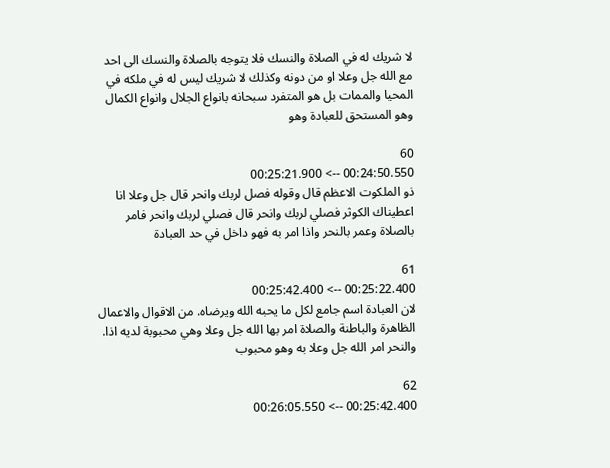لا شريك له في الصلاة والنسك فلا يتوجه بالصلاة والنسك الى احد مع الله جل وعلا او من دونه وكذلك لا شريك ليس له في ملكه في المحيا والممات بل هو المتفرد سبحانه بانواع الجلال وانواع الكمال وهو المستحق للعبادة وهو

60
00:24:50.550 --> 00:25:21.900
ذو الملكوت الاعظم قال وقوله فصل لربك وانحر قال جل وعلا انا اعطيناك الكوثر فصلي لربك وانحر قال فصلي لربك وانحر فامر بالصلاة وعمر بالنحر واذا امر به فهو داخل في حد العبادة

61
00:25:22.400 --> 00:25:42.400
لان العبادة اسم جامع لكل ما يحبه الله ويرضاه. من الاقوال والاعمال الظاهرة والباطنة والصلاة امر بها الله جل وعلا وهي محبوبة لديه اذا. والنحر امر الله جل وعلا به وهو محبوب

62
00:25:42.400 --> 00:26:05.550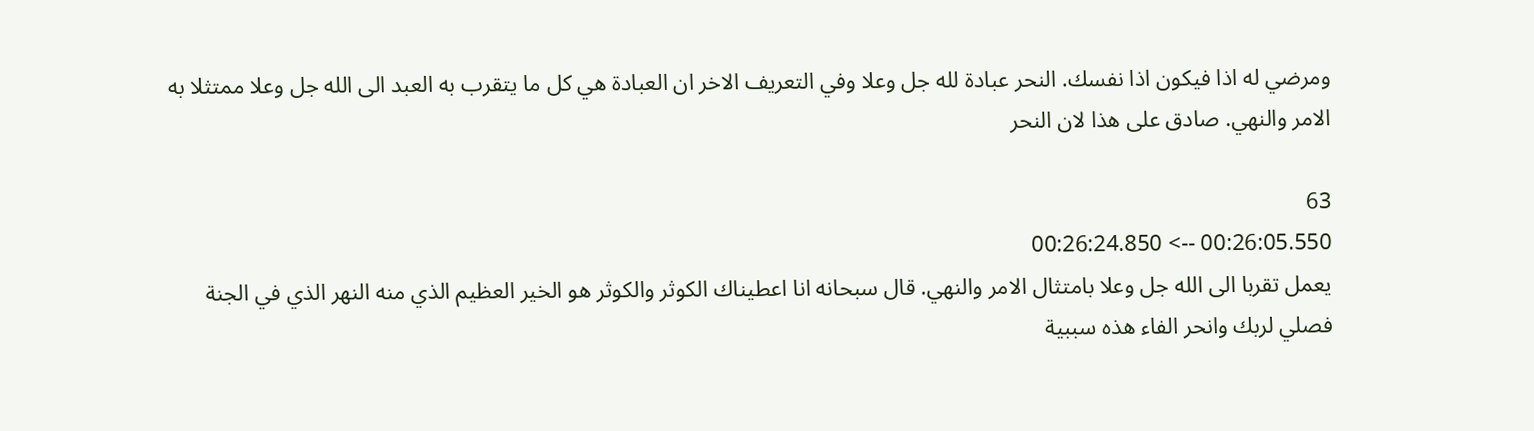ومرضي له اذا فيكون اذا نفسك. النحر عبادة لله جل وعلا وفي التعريف الاخر ان العبادة هي كل ما يتقرب به العبد الى الله جل وعلا ممتثلا به الامر والنهي. صادق على هذا لان النحر

63
00:26:05.550 --> 00:26:24.850
يعمل تقربا الى الله جل وعلا بامتثال الامر والنهي. قال سبحانه انا اعطيناك الكوثر والكوثر هو الخير العظيم الذي منه النهر الذي في الجنة فصلي لربك وانحر الفاء هذه سببية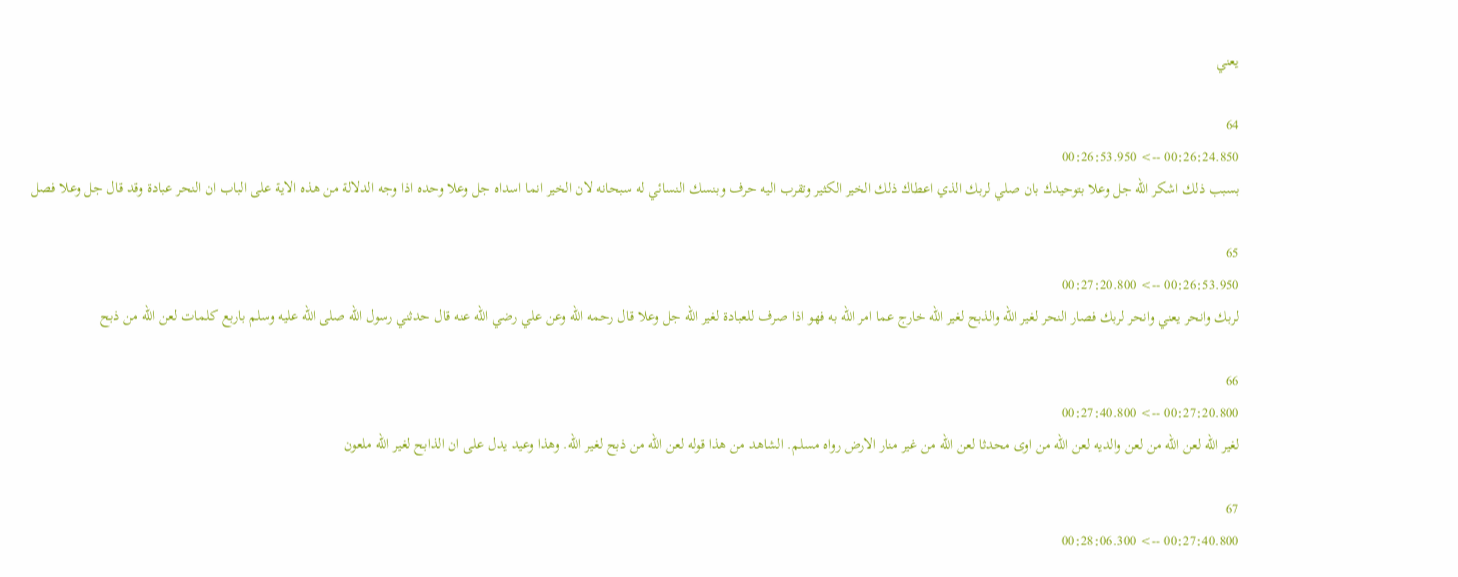يعني

64
00:26:24.850 --> 00:26:53.950
بسبب ذلك اشكر الله جل وعلا بتوحيدك بان صلي لربك الذي اعطاك ذلك الخير الكثير وتقرب اليه حرف وبنسك النسائي له سبحانه لان الخير انما اسداه جل وعلا وحده اذا وجه الدلالة من هذه الاية على الباب ان النحر عبادة وقد قال جل وعلا فصل

65
00:26:53.950 --> 00:27:20.800
لربك وانحر يعني وانحر لربك فصار النحر لغير الله والذبح لغير الله خارج عما امر الله به فهو اذا صرف للعبادة لغير الله جل وعلا قال رحمه الله وعن علي رضي الله عنه قال حدثني رسول الله صلى الله عليه وسلم باربع كلمات لعن الله من ذبح

66
00:27:20.800 --> 00:27:40.800
لغير الله لعن الله من لعن والديه لعن الله من اوى محدثا لعن الله من غير منار الارض رواه مسلم. الشاهد من هذا قوله لعن الله من ذبح لغير الله. وهذا وعيد يدل على ان الذابح لغير الله ملعون

67
00:27:40.800 --> 00:28:06.300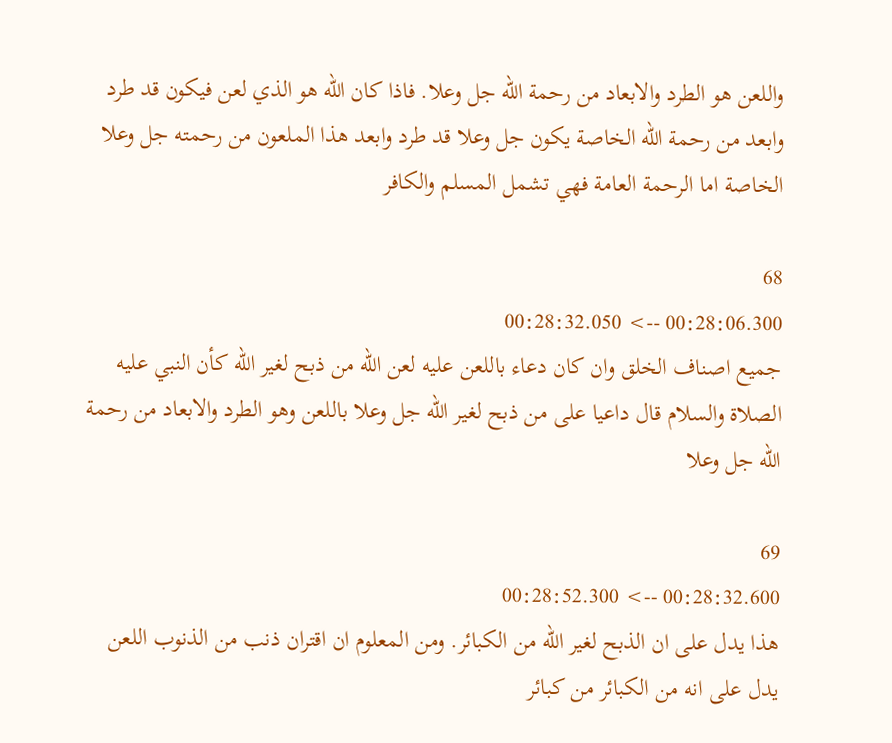واللعن هو الطرد والابعاد من رحمة الله جل وعلا. فاذا كان الله هو الذي لعن فيكون قد طرد وابعد من رحمة الله الخاصة يكون جل وعلا قد طرد وابعد هذا الملعون من رحمته جل وعلا الخاصة اما الرحمة العامة فهي تشمل المسلم والكافر

68
00:28:06.300 --> 00:28:32.050
جميع اصناف الخلق وان كان دعاء باللعن عليه لعن الله من ذبح لغير الله كأن النبي عليه الصلاة والسلام قال داعيا على من ذبح لغير الله جل وعلا باللعن وهو الطرد والابعاد من رحمة الله جل وعلا

69
00:28:32.600 --> 00:28:52.300
هذا يدل على ان الذبح لغير الله من الكبائر. ومن المعلوم ان اقتران ذنب من الذنوب اللعن يدل على انه من الكبائر من كبائر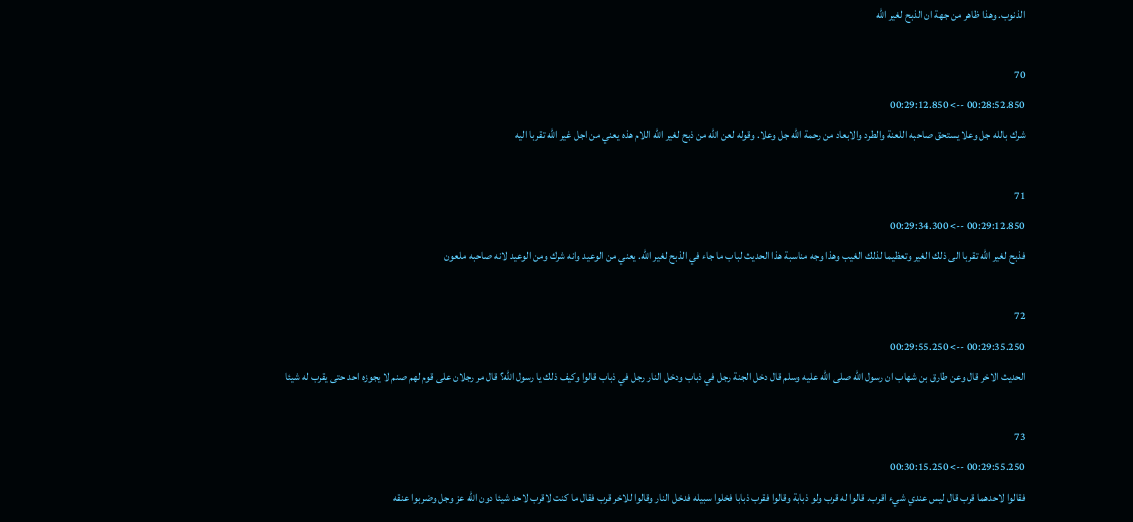الذنوب. وهذا ظاهر من جهة ان الذبح لغير الله

70
00:28:52.850 --> 00:29:12.850
شرك بالله جل وعلا يستحق صاحبه اللعنة والطرد والابعاد من رحمة الله جل وعلا. وقوله لعن الله من ذبح لغير الله اللام هذه يعني من اجل غير الله تقربا اليه

71
00:29:12.850 --> 00:29:34.300
فذبح لغير الله تقربا الى ذلك الغير وتعظيما لذلك الغيب وهذا وجه مناسبة هذا الحديث لباب ما جاء في الذبح لغير الله. يعني من الوعيد وانه شرك ومن الوعيد لانه صاحبه ملعون

72
00:29:35.250 --> 00:29:55.250
الحديث الاخر قال وعن طارق بن شهاب ان رسول الله صلى الله عليه وسلم قال دخل الجنة رجل في ذباب ودخل النار رجل في ذباب قالوا وكيف ذلك يا رسول الله؟ قال مر رجلان على قوم لهم صنم لا يجوزه احد حتى يقرب له شيئا

73
00:29:55.250 --> 00:30:15.250
فقالوا لاحدهما قرب قال ليس عندي شيء اقرب. قالوا له قرب ولو ذبابة وقالوا فقرب ذبابا فخلوا سبيله فدخل النار وقالوا للاخر قرب فقال ما كنت لاقرب لاحد شيئا دون الله عز وجل وضربوا عنقه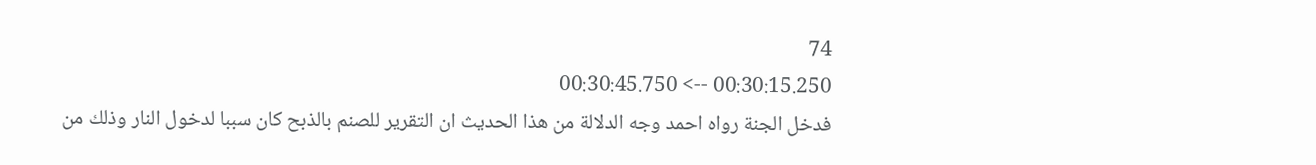74
00:30:15.250 --> 00:30:45.750
فدخل الجنة رواه احمد وجه الدلالة من هذا الحديث ان التقرير للصنم بالذبح كان سببا لدخول النار وذلك من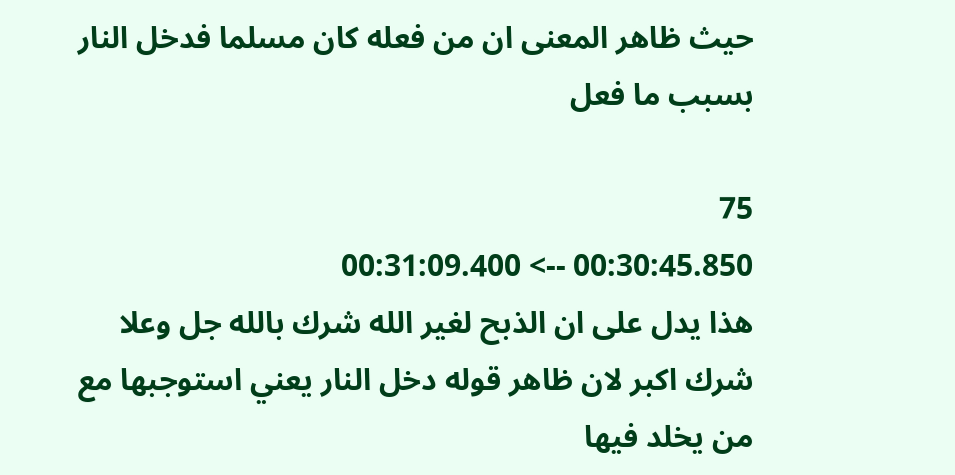حيث ظاهر المعنى ان من فعله كان مسلما فدخل النار بسبب ما فعل

75
00:30:45.850 --> 00:31:09.400
هذا يدل على ان الذبح لغير الله شرك بالله جل وعلا شرك اكبر لان ظاهر قوله دخل النار يعني استوجبها مع من يخلد فيها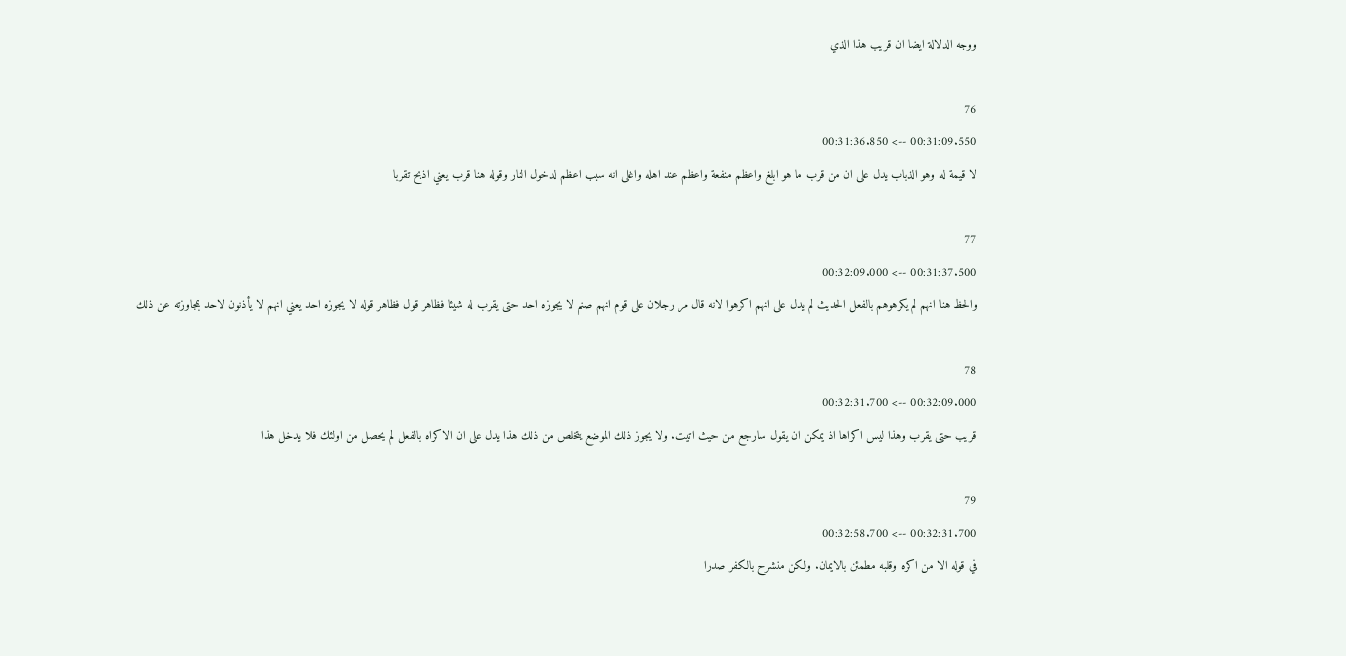ووجه الدلالة ايضا ان قريب هذا الذي

76
00:31:09.550 --> 00:31:36.850
لا قيمة له وهو الذباب يدل على ان من قرب ما هو ابلغ واعظم منفعة واعظم عند اهله واغلى انه سبب اعظم لدخول النار وقوله هنا قرب يعني اذبح تقربا

77
00:31:37.500 --> 00:32:09.000
والحظ هنا انهم لم يكرهوهم بالفعل الحديث لم يدل على انهم اكرهوا لانه قال مر رجلان على قوم انهم صنم لا يجوزه احد حتى يقرب له شيئا فظاهر قول فظاهر قوله لا يجوزه احد يعني انهم لا يأذنون لاحد بمجاوزته عن ذلك

78
00:32:09.000 --> 00:32:31.700
قريب حتى يقرب وهذا ليس اكراها اذ يمكن ان يقول سارجع من حيث اتيت. ولا يجوز ذلك الموضع يتخلص من ذلك هذا يدل على ان الاكراه بالفعل لم يحصل من اولئك فلا يدخل هذا

79
00:32:31.700 --> 00:32:58.700
في قوله الا من اكره وقلبه مطمئن بالايمان. ولكن منشرح بالكفر صدرا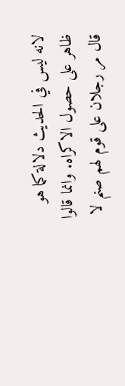لانه ليس في الحديث دلالة كما هو ظاهر على حصول الاكراه. وانما قالوا قال مر رجلان على قوم لهم صنم لا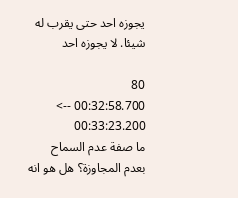يجوزه احد حتى يقرب له شيئا. لا يجوزه احد

80
00:32:58.700 --> 00:33:23.200
ما صفة عدم السماح بعدم المجاوزة؟ هل هو انه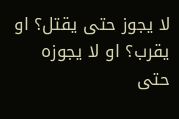لا يجوز حتى يقتل؟ او يقرب؟ او لا يجوزه  حتى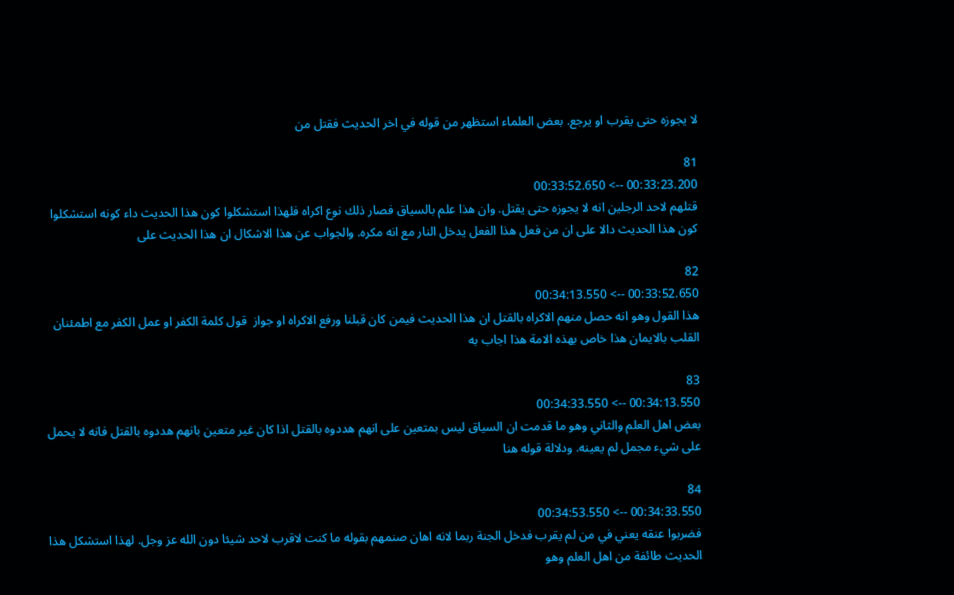لا يجوزه حتى يقرب او يرجع. بعض العلماء استظهر من قوله في اخر الحديث فقتل من

81
00:33:23.200 --> 00:33:52.650
قتلهم لاحد الرجلين انه لا يجوزه حتى يقتل. وان هذا علم بالسياق فصار ذلك نوع اكراه فلهذا استشكلوا كون هذا الحديث داء كونه استشكلوا كون هذا الحديث دالا على ان من فعل هذا الفعل يدخل النار مع انه مكره. والجواب عن هذا الاشكال ان هذا الحديث على

82
00:33:52.650 --> 00:34:13.550
هذا القول وهو انه حصل منهم الاكراه بالقتل ان هذا الحديث فيمن كان قبلنا ورفع الاكراه او جواز  قول كلمة الكفر او عمل الكفر مع اطمئنان القلب بالايمان هذا خاص بهذه الامة هذا اجاب به

83
00:34:13.550 --> 00:34:33.550
بعض اهل العلم والثاني وهو ما قدمت ان السياق ليس بمتعين على انهم هددوه بالقتل اذا كان غير متعين بانهم هددوه بالقتل فانه لا يحمل على شيء مجمل لم يعينه. ودلالة قوله هنا

84
00:34:33.550 --> 00:34:53.550
فضربوا عنقه يعني في من لم يقرب فدخل الجنة ربما لانه اهان صنمهم بقوله ما كنت لاقرب لاحد شيئا دون الله عز وجل. لهذا استشكل هذا الحديث طائفة من اهل العلم وهو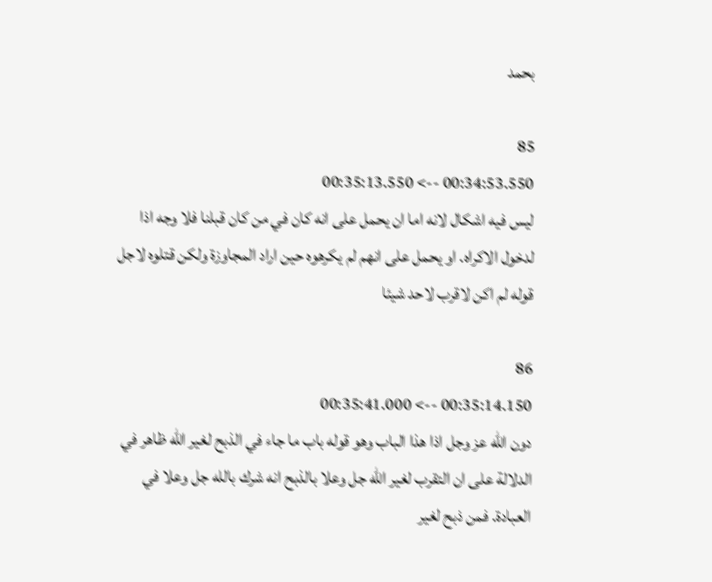بحمد

85
00:34:53.550 --> 00:35:13.550
ليس فيه اشكال لانه اما ان يحمل على انه كان في من كان قبلنا فلا وجه اذا لدخول الاكراه. او يحمل على انهم لم يكرهوه حين اراد المجاوزة ولكن قتلوه لاجل قوله لم اكن لاقرب لاحد شيئا

86
00:35:14.150 --> 00:35:41.000
دون الله عز وجل اذا هذا الباب وهو قوله باب ما جاء في الذبح لغير الله ظاهر في الدلالة على ان التقرب لغير الله جل وعلا بالذبح انه شرك بالله جل وعلا في العبادة. فمن ذبح لغير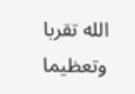الله تقربا وتعظيما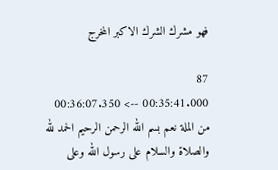فهو مشرك الشرك الاكبر المخرج

87
00:35:41.000 --> 00:36:07.350
من الملة نعم بسم الله الرحمن الرحيم الحمد لله والصلاة والسلام على رسول الله وعلى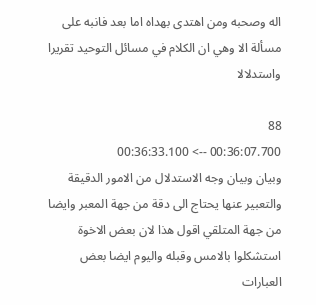اله وصحبه ومن اهتدى بهداه اما بعد فانبه على مسألة الا وهي ان الكلام في مسائل التوحيد تقريرا واستدلالا

88
00:36:07.700 --> 00:36:33.100
وبيان وبيان وجه الاستدلال من الامور الدقيقة والتعبير عنها يحتاج الى دقة من جهة المعبر وايضا من جهة المتلقي اقول هذا لان بعض الاخوة استشكلوا بالامس وقبله واليوم ايضا بعض العبارات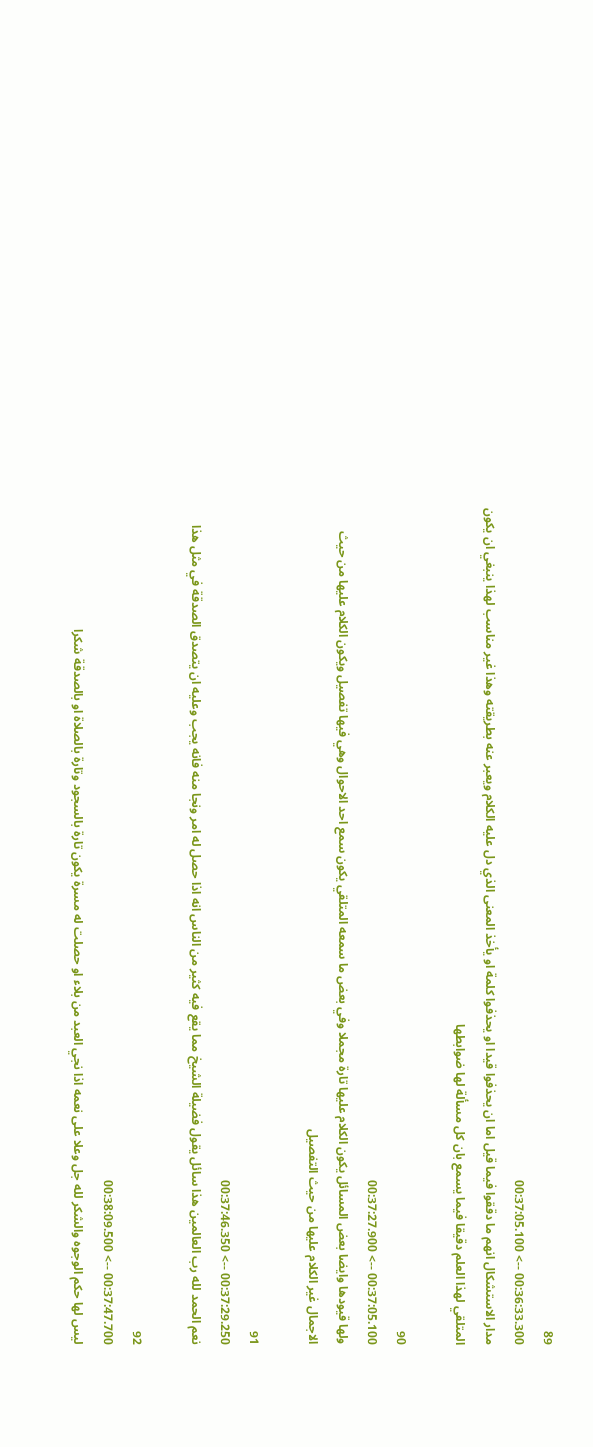89
00:36:33.300 --> 00:37:05.100
مدار الاستشكال انهم ما دققوا فيما قيل اما ان يحذفوا قيدا او يحذفوا كلمة او يأخذ المعنى الذي دل عليه الكلام ويعبر عنه بطريقته وهذا غير مناسب لهذا ينبغي ان يكون المتلقي لهذا العلم دقيقا فيما يسمع بان كل مسألة لها ضوابطها

90
00:37:05.100 --> 00:37:27.900
ولها قيودها وايضا بعض المسائل يكون الكلام عليها تارة مجملا وفي بعض ما سمعه المتلقي يكون سمع احد الاحوال وهي فيها تفصيل ويكون الكلام عليها من حيث الاجمال غير الكلام عليها من حيث التفصيل

91
00:37:29.250 --> 00:37:46.350
نعم الحمد لله رب العالمين هذا سائل يقول فضيلة الشيخ مما يقع فيه كثير من الناس انه اذا حصل له امر ونجا منه فانه يجب وعليه ان يتصدق الصدقة في مثل هذا

92
00:37:47.700 --> 00:38:09.500
ليس لها حكم الوجوه والشكر لله جل وعلا على نعمه اذا نجي العبد من بلاء او حصلت له مسرة يكون تارة بالسجود وتارة بالصلاة او بالصدقة شكرا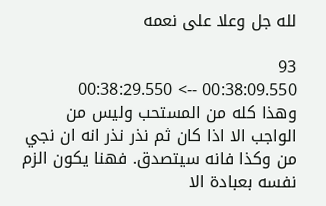لله جل وعلا على نعمه

93
00:38:09.550 --> 00:38:29.550
وهذا كله من المستحب وليس من الواجب الا اذا كان ثم نذر نذر انه ان نجي من وكذا فانه سيتصدق. فهنا يكون الزم نفسه بعبادة الا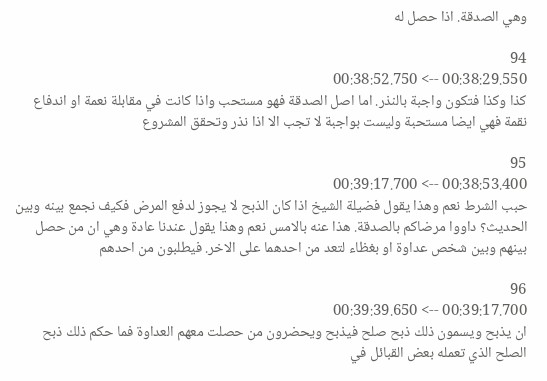وهي الصدقة. اذا حصل له

94
00:38:29.550 --> 00:38:52.750
كذا وكذا فتكون واجبة بالنذر. اما اصل الصدقة فهو مستحب واذا كانت في مقابلة نعمة او اندفاع نقمة فهي ايضا مستحبة وليست بواجبة لا تجب الا اذا نذر وتحقق المشروع

95
00:38:53.400 --> 00:39:17.700
حبب الشرط نعم وهذا يقول فضيلة الشيخ اذا كان الذبح لا يجوز لدفع المرض فكيف نجمع بينه وبين الحديث؟ داووا مرضاكم بالصدقة. هذا عنه بالامس نعم وهذا يقول عندنا عادة وهي ان من حصل بينهم وبين شخص عداوة او بغظاء لتعد من احدهما على الاخر. فيطلبون من احدهم

96
00:39:17.700 --> 00:39:39.650
ان يذبح ويسمون ذلك ذبح صلح فيذبح ويحضرون من حصلت معهم العداوة فما حكم ذلك ذبح الصلح الذي تعمله بعض القبائل في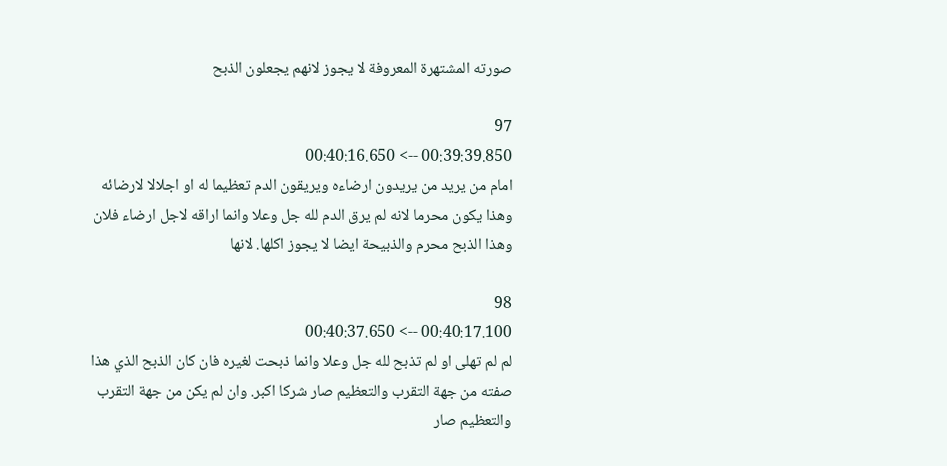صورته المشتهرة المعروفة لا يجوز لانهم يجعلون الذبح

97
00:39:39.850 --> 00:40:16.650
امام من يريد من يريدون ارضاءه ويريقون الدم تعظيما له او اجلالا لارضائه وهذا يكون محرما لانه لم يرق الدم لله جل وعلا وانما اراقه لاجل ارضاء فلان وهذا الذبح محرم والذبيحة ايضا لا يجوز اكلها. لانها

98
00:40:17.100 --> 00:40:37.650
لم لم تهلى او لم تذبح لله جل وعلا وانما ذبحت لغيره فان كان الذبح الذي هذا صفته من جهة التقرب والتعظيم صار شركا اكبر. وان لم يكن من جهة التقرب والتعظيم صار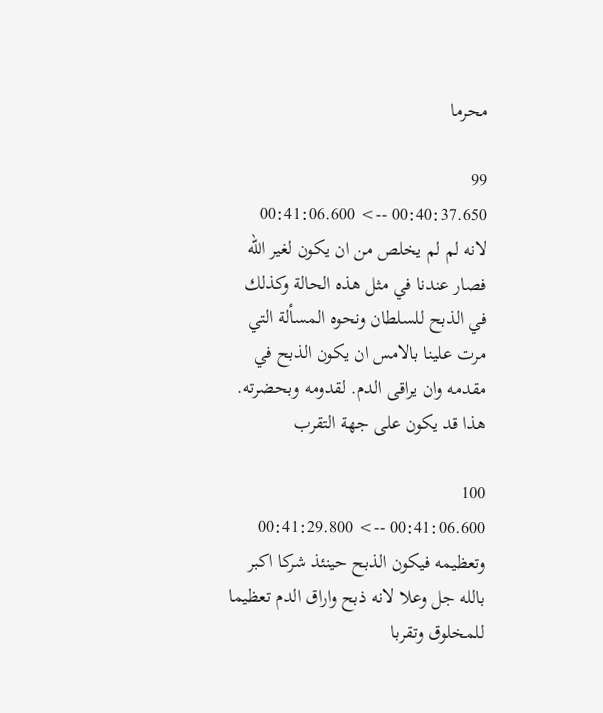محرما

99
00:40:37.650 --> 00:41:06.600
لانه لم لم يخلص من ان يكون لغير الله فصار عندنا في مثل هذه الحالة وكذلك في الذبح للسلطان ونحوه المسألة التي مرت علينا بالامس ان يكون الذبح في مقدمه وان يراقى الدم. لقدومه وبحضرته. هذا قد يكون على جهة التقرب

100
00:41:06.600 --> 00:41:29.800
وتعظيمه فيكون الذبح حينئذ شركا اكبر بالله جل وعلا لانه ذبح واراق الدم تعظيما للمخلوق وتقربا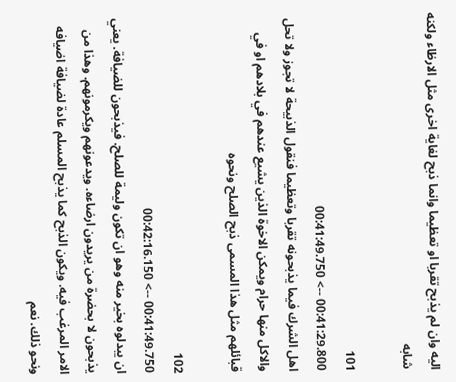اليه وان لم يذبح تقربا او تعظيما وانما ذبح لغاية اخرى مثل الارظاء ولكنه شابه

101
00:41:29.800 --> 00:41:49.750
اهل الشرك فيما يذبحونه تقربا وتعظيما فنقول الذبيحة لا تجوز ولا تحل والاكل منها حرام ويمكن الاخوة الذين يشيع عندهم في بلادهم او في قبائلهم مثل هذا المسمى ذبح الصلح ونحوه

102
00:41:49.750 --> 00:42:16.150
ان يبدلوه بخير منه وهو ان تكون وليمة للصلح. فيذبحون للضيافة. يعني يذبحون لا بحضرة من يريدون ارضاءه. ويدعونهم ويكرمونهم. وهذا من الامر المرغب فيه. ويكون الذبح كما يذبح المسلم عادة لضيافة اضيافه ونحو ذلك. نعم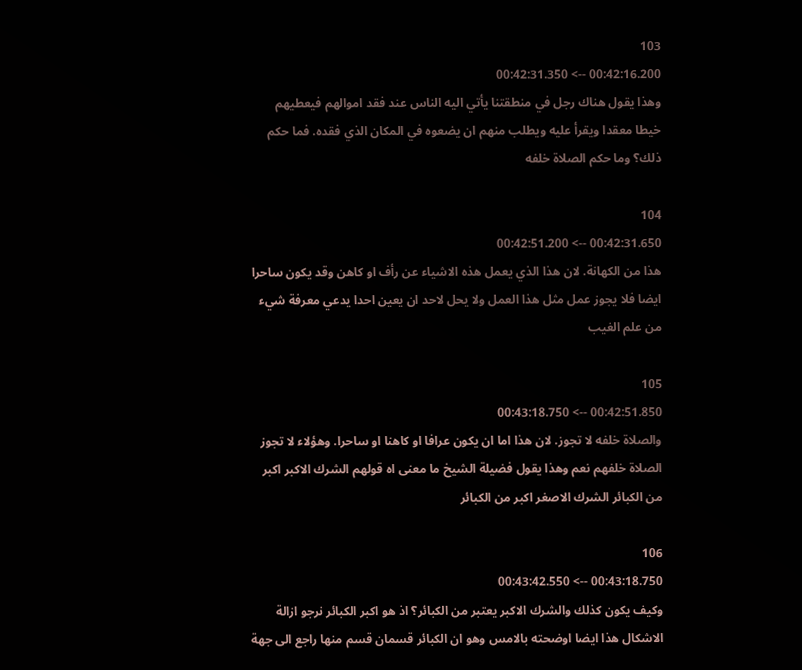103
00:42:16.200 --> 00:42:31.350
وهذا يقول هناك رجل في منطقتنا يأتي اليه الناس عند فقد اموالهم فيعطيهم خيطا معقدا ويقرأ عليه ويطلب منهم ان يضعوه في المكان الذي فقده. فما حكم ذلك؟ وما حكم الصلاة خلفه

104
00:42:31.650 --> 00:42:51.200
هذا من الكهانة. لان هذا الذي يعمل هذه الاشياء عن رأف او كاهن وقد يكون ساحرا ايضا فلا يجوز عمل مثل هذا العمل ولا يحل لاحد ان يعين احدا يدعي معرفة شيء من علم الغيب

105
00:42:51.850 --> 00:43:18.750
والصلاة خلفه لا تجوز. لان هذا اما ان يكون عرافا او كاهنا او ساحرا. وهؤلاء لا تجوز الصلاة خلفهم نعم وهذا يقول فضيلة الشيخ ما معنى اه قولهم الشرك الاكبر اكبر من الكبائر الشرك الاصغر اكبر من الكبائر

106
00:43:18.750 --> 00:43:42.550
وكيف يكون كذلك والشرك الاكبر يعتبر من الكبائر؟ اذ هو اكبر الكبائر نرجو ازالة الاشكال هذا ايضا اوضحته بالامس وهو ان الكبائر قسمان قسم منها راجع الى جهة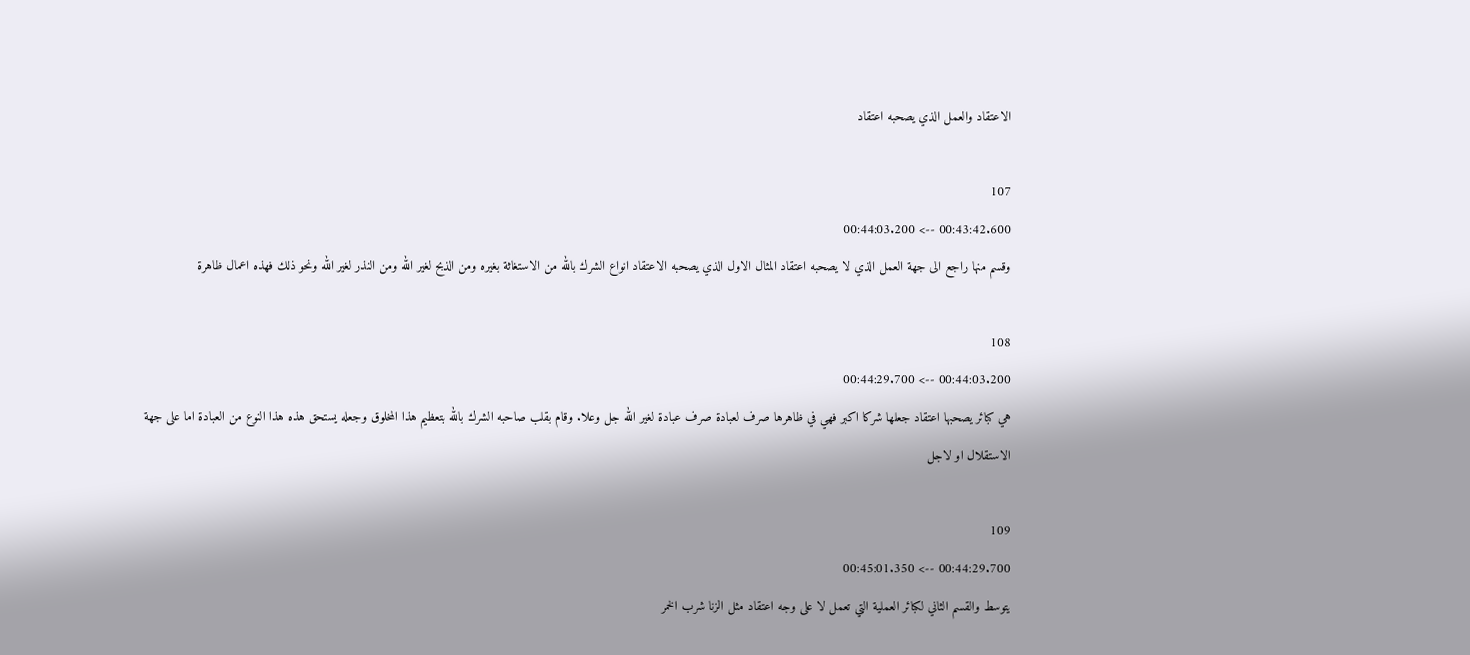الاعتقاد والعمل الذي يصحبه اعتقاد

107
00:43:42.600 --> 00:44:03.200
وقسم منها راجع الى جهة العمل الذي لا يصحبه اعتقاد المثال الاول الذي يصحبه الاعتقاد انواع الشرك بالله من الاستغاثة بغيره ومن الذبح لغير الله ومن النذر لغير الله ونحو ذلك فهذه اعمال ظاهرة

108
00:44:03.200 --> 00:44:29.700
هي كبائر يصحبها اعتقاد جعلها شركا اكبر فهي في ظاهرها صرف لعبادة صرف عبادة لغير الله جل وعلا. وقام بقلب صاحبه الشرك بالله بتعظيم هذا المخلوق وجعله يستحق هذه هذا النوع من العبادة اما على جهة الاستقلال او لاجل

109
00:44:29.700 --> 00:45:01.350
يتوسط والقسم الثاني لكبائر العملية التي تعمل لا على وجه اعتقاد مثل الزنا شرب الخمر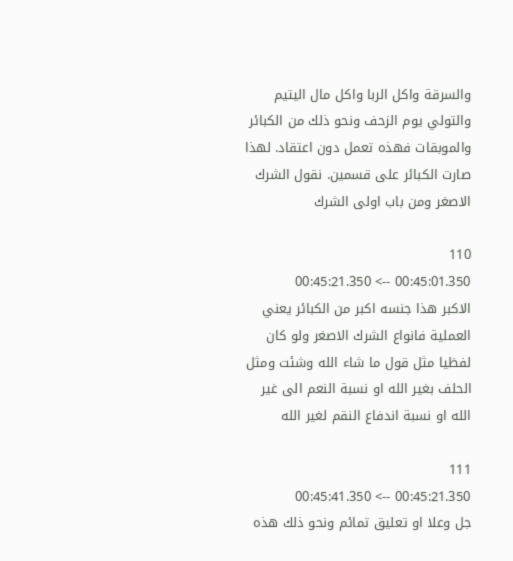والسرقة واكل الربا واكل مال اليتيم والتولي يوم الزحف ونحو ذلك من الكبائر والموبقات فهذه تعمل دون اعتقاد. لهذا صارت الكبائر على قسمين. نقول الشرك الاصغر ومن باب اولى الشرك

110
00:45:01.350 --> 00:45:21.350
الاكبر هذا جنسه اكبر من الكبائر يعني العملية فانواع الشرك الاصغر ولو كان لفظيا مثل قول ما شاء الله وشئت ومثل الحلف بغير الله او نسبة النعم الى غير الله او نسبة اندفاع النقم لغير الله

111
00:45:21.350 --> 00:45:41.350
جل وعلا او تعليق تمائم ونحو ذلك هذه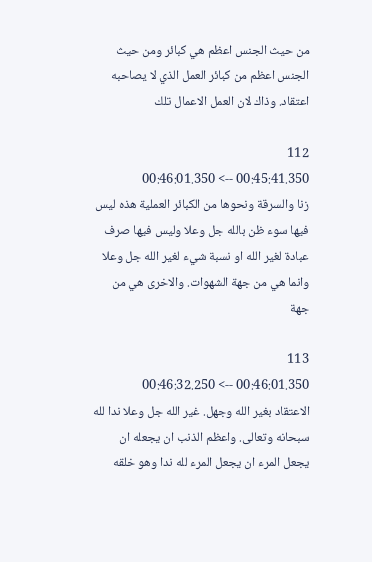من حيث الجنس اعظم هي كبائر ومن حيث الجنس اعظم من كبائر العمل الذي لا يصاحبه اعتقاد. وذاك لان العمل الاعمال تلك

112
00:45:41.350 --> 00:46:01.350
زنا والسرقة ونحوها من الكبائر العملية هذه ليس فيها سوء ظن بالله جل وعلا وليس فيها صرف عبادة لغير الله او نسبة شيء لغير الله جل وعلا وانما هي من جهة الشهوات. والاخرى هي من جهة

113
00:46:01.350 --> 00:46:32.250
الاعتقاد بغير الله وجهل. غير الله جل وعلا ندا لله سبحانه وتعالى. واعظم الذنب ان يجعله ان يجعل المرء ان يجعل المرء لله ندا وهو خلقه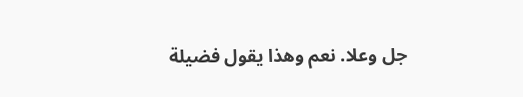جل وعلا. نعم وهذا يقول فضيلة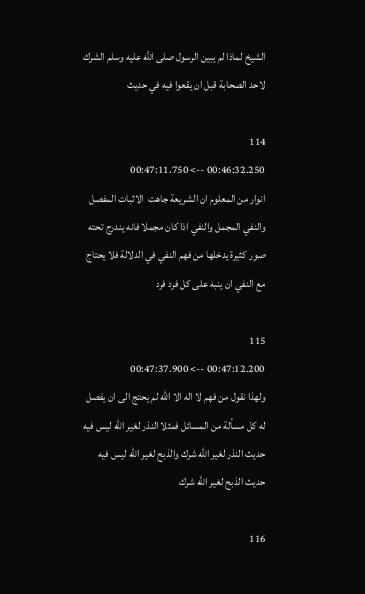الشيخ لماذا لم يبين الرسول صلى الله عليه وسلم الشرك لاحد الصحابة قبل ان يقعوا فيه في حديث

114
00:46:32.250 --> 00:47:11.750
انوار من المعلوم ان الشريعة جاهت  الاثبات المفصل والنفي المجمل والنفي اذا كان مجملا فانه يندرج تحته صور كثيرة يدخلها من فهم النفي في الدلالة فلا يحتاج مع النفي ان ينبه على كل فرد فرد

115
00:47:12.200 --> 00:47:37.900
ولهذا نقول من فهم لا اله الا الله لم يحتج الى ان يفصل له كل مسألة من المسائل فمثلا النذر لغير الله ليس فيه حديث النذر لغير الله شرك والذبح لغير الله ليس فيه حديث الذبح لغير الله شرك

116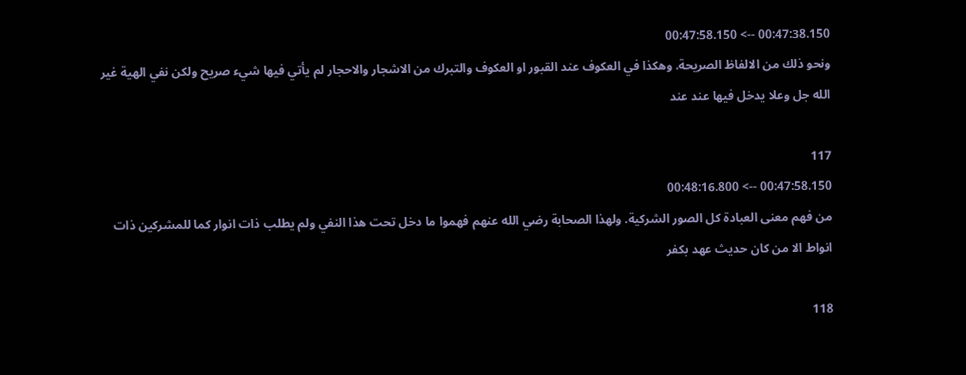00:47:38.150 --> 00:47:58.150
ونحو ذلك من الالفاظ الصريحة. وهكذا في العكوف عند القبور او العكوف والتبرك من الاشجار والاحجار لم يأتي فيها شيء صريح ولكن نفي الهية غير الله جل وعلا يدخل فيها عند عند

117
00:47:58.150 --> 00:48:16.800
من فهم معنى العبادة كل الصور الشركية. ولهذا الصحابة رضي الله عنهم فهموا ما دخل تحت هذا النفي ولم يطلب ذات انوار كما للمشركين ذات انواط الا من كان حديث عهد بكفر

118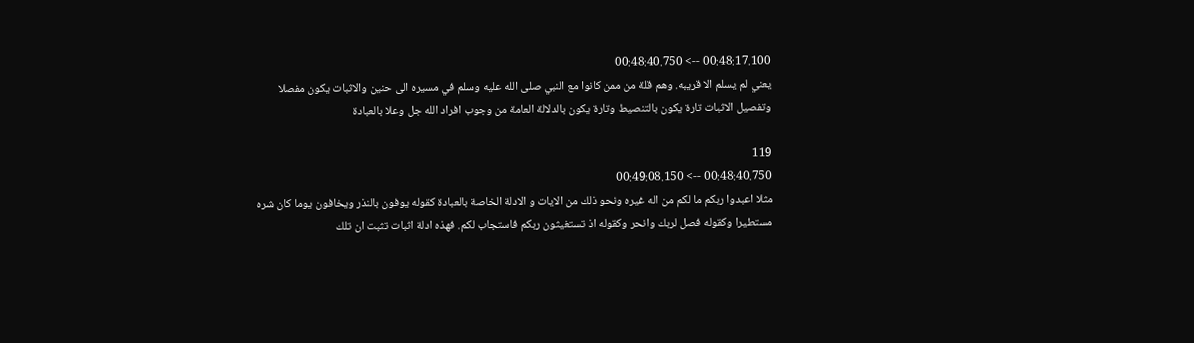00:48:17.100 --> 00:48:40.750
يعني لم يسلم الا قريبه. وهم قلة من ممن كانوا مع النبي صلى الله عليه وسلم في مسيره الى حنين والاثبات يكون مفصلا وتفصيل الاثبات تارة يكون بالتنصيط وتارة يكون بالدلالة العامة من وجوب افراد الله جل وعلا بالعبادة

119
00:48:40.750 --> 00:49:08.150
مثلا اعبدوا ربكم ما لكم من اله غيره ونحو ذلك من الايات و الادلة الخاصة بالعبادة كقوله يوفون بالنذر ويخافون يوما كان شره مستطيرا وكقوله فصل لربك وانحر وكقوله اذ تستغيثون ربكم فاستجاب لكم. فهذه ادلة اثبات تثبت ان تلك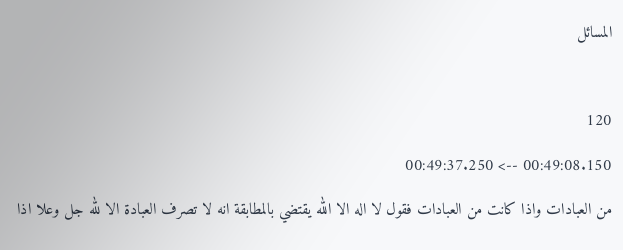المسائل

120
00:49:08.150 --> 00:49:37.250
من العبادات واذا كانت من العبادات فقول لا اله الا الله يقتضي بالمطابقة انه لا تصرف العبادة الا لله جل وعلا اذا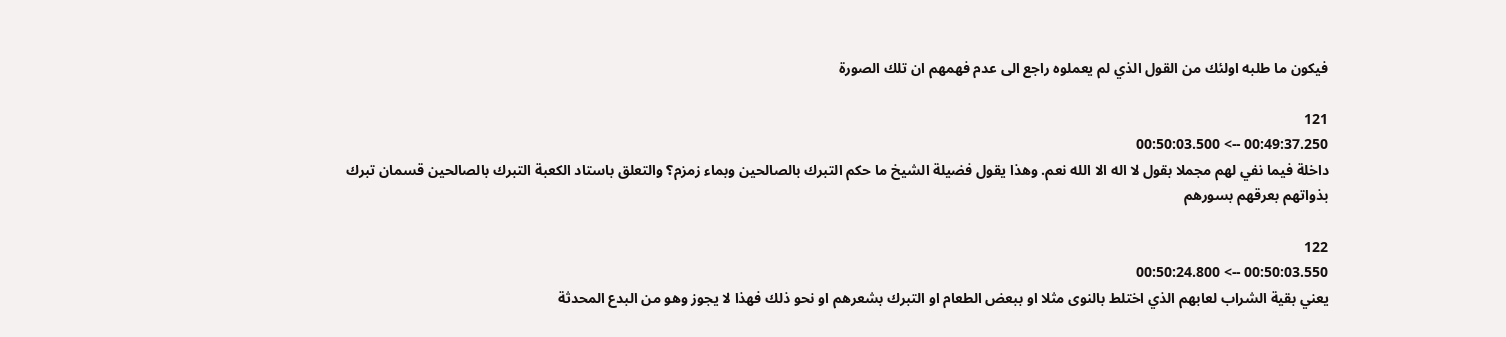فيكون ما طلبه اولئك من القول الذي لم يعملوه راجع الى عدم فهمهم ان تلك الصورة

121
00:49:37.250 --> 00:50:03.500
داخلة فيما نفي لهم مجملا بقول لا اله الا الله نعم. وهذا يقول فضيلة الشيخ ما حكم التبرك بالصالحين وبماء زمزم؟ والتعلق باستاد الكعبة التبرك بالصالحين قسمان تبرك بذواتهم بعرقهم بسورهم

122
00:50:03.550 --> 00:50:24.800
يعني بقية الشراب لعابهم الذي اختلط بالنوى مثلا او ببعض الطعام او التبرك بشعرهم او نحو ذلك فهذا لا يجوز وهو من البدع المحدثة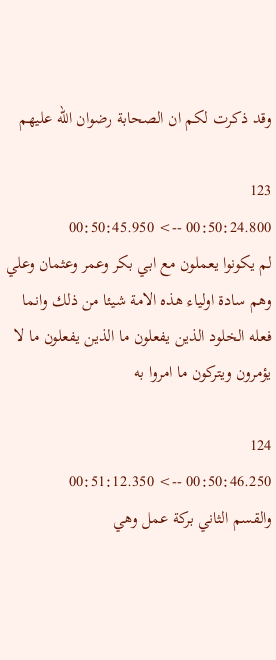وقد ذكرت لكم ان الصحابة رضوان الله عليهم

123
00:50:24.800 --> 00:50:45.950
لم يكونوا يعملون مع ابي بكر وعمر وعثمان وعلي وهم سادة اولياء هذه الامة شيئا من ذلك وانما فعله الخلود الذين يفعلون ما الذين يفعلون ما لا يؤمرون ويتركون ما امروا به

124
00:50:46.250 --> 00:51:12.350
والقسم الثاني بركة عمل وهي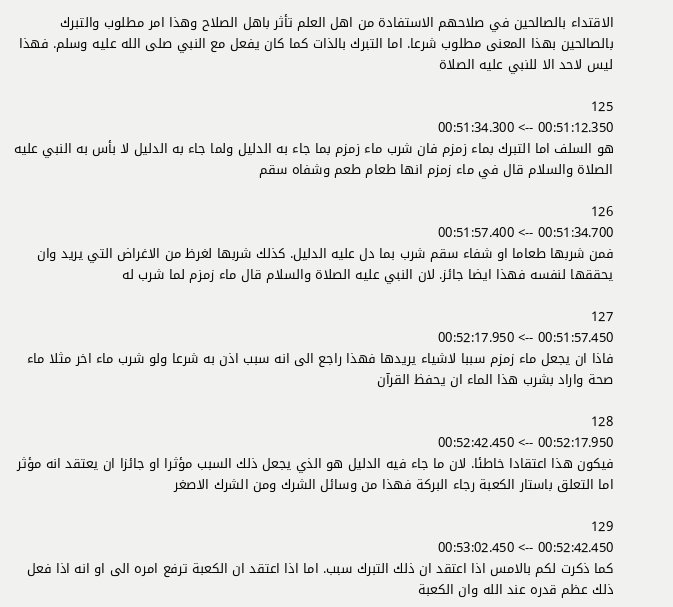الاقتداء بالصالحين في صلاحهم الاستفادة من اهل العلم تأثر باهل الصلاح وهذا امر مطلوب والتبرك بالصالحين بهذا المعنى مطلوب شرعا. اما التبرك بالذات كما كان يفعل مع النبي صلى الله عليه وسلم. فهذا ليس لاحد الا للنبي عليه الصلاة

125
00:51:12.350 --> 00:51:34.300
هو السلف اما التبرك بماء زمزم فان شرب ماء زمزم بما جاء به الدليل ولما جاء به الدليل لا بأس به النبي عليه الصلاة والسلام قال في ماء زمزم انها طعام طعم وشفاه سقم

126
00:51:34.700 --> 00:51:57.400
فمن شربها طعاما او شفاء سقم شرب بما دل عليه الدليل. كذلك شربها لغرظ من الاغراض التي يريد وان يحققها لنفسه فهذا ايضا جائز. لان النبي عليه الصلاة والسلام قال ماء زمزم لما شرب له

127
00:51:57.450 --> 00:52:17.950
فاذا ان يجعل ماء زمزم سببا لاشياء يريدها فهذا راجع الى انه سبب اذن به شرعا ولو شرب ماء اخر مثلا ماء صحة واراد بشرب هذا الماء ان يحفظ القرآن

128
00:52:17.950 --> 00:52:42.450
فيكون هذا اعتقادا خاطئا. لان ما جاء فيه الدليل هو الذي يجعل ذلك السبب مؤثرا او جائزا ان يعتقد انه مؤثر اما التعلق باستار الكعبة رجاء البركة فهذا من وسائل الشرك ومن الشرك الاصغر

129
00:52:42.450 --> 00:53:02.450
كما ذكرت لكم بالامس اذا اعتقد ان ذلك التبرك سبب. اما اذا اعتقد ان الكعبة ترفع امره الى او انه اذا فعل ذلك عظم قدره عند الله وان الكعبة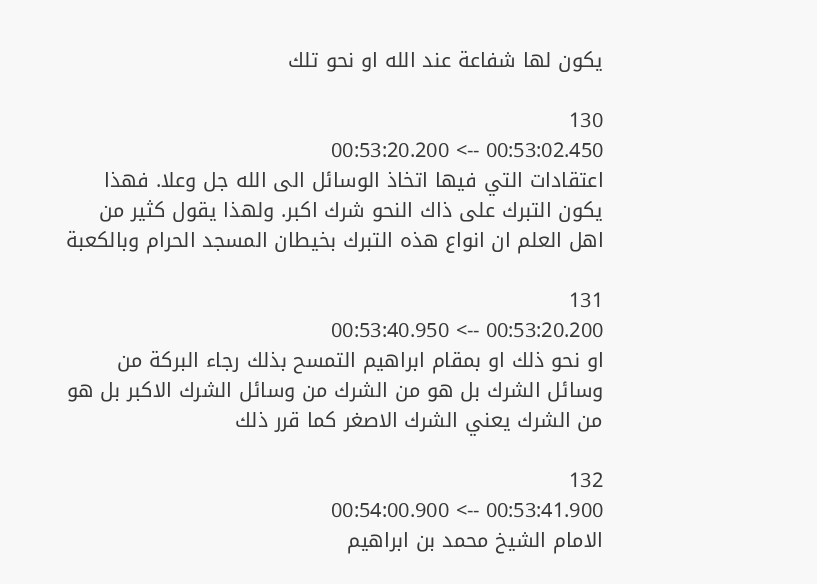يكون لها شفاعة عند الله او نحو تلك

130
00:53:02.450 --> 00:53:20.200
اعتقادات التي فيها اتخاذ الوسائل الى الله جل وعلا. فهذا يكون التبرك على ذاك النحو شرك اكبر. ولهذا يقول كثير من اهل العلم ان انواع هذه التبرك بخيطان المسجد الحرام وبالكعبة

131
00:53:20.200 --> 00:53:40.950
او نحو ذلك او بمقام ابراهيم التمسح بذلك رجاء البركة من وسائل الشرك بل هو من الشرك من وسائل الشرك الاكبر بل هو من الشرك يعني الشرك الاصغر كما قرر ذلك

132
00:53:41.900 --> 00:54:00.900
الامام الشيخ محمد بن ابراهيم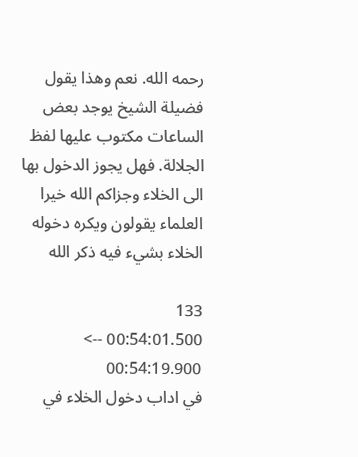رحمه الله. نعم وهذا يقول فضيلة الشيخ يوجد بعض الساعات مكتوب عليها لفظ الجلالة. فهل يجوز الدخول بها الى الخلاء وجزاكم الله خيرا العلماء يقولون ويكره دخوله الخلاء بشيء فيه ذكر الله

133
00:54:01.500 --> 00:54:19.900
في اداب دخول الخلاء في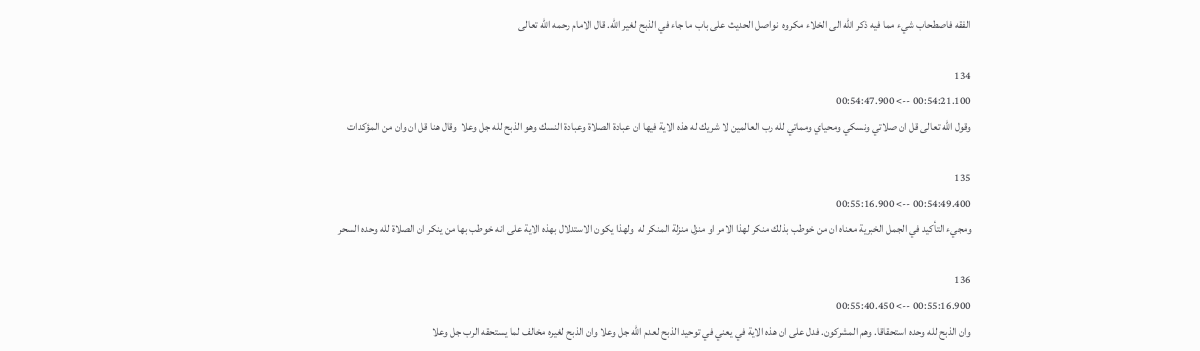الفقه فاصطحاب شيء مما فيه ذكر الله الى الخلاء مكروه  نواصل الحديث على باب ما جاء في الذبح لغير الله. قال الامام رحمه الله تعالى

134
00:54:21.100 --> 00:54:47.900
وقول الله تعالى قل ان صلاتي ونسكي ومحياي ومماتي لله رب العالمين لا شريك له هذه الاية فيها ان عبادة الصلاة وعبادة النسك وهو الذبح لله جل وعلا  وقال هنا قل ان وان من المؤكدات

135
00:54:49.400 --> 00:55:16.900
ومجيء التأكيد في الجمل الخبرية معناه ان من خوطب بذلك منكر لهذا الامر او منزل منزلة المنكر له  ولهذا يكون الاستدلال بهذه الاية على انه خوطب بها من ينكر ان الصلاة لله وحده السحر

136
00:55:16.900 --> 00:55:40.450
وان الذبح لله وحده استحقاقا. وهم المشركون. فدل على ان هذه الاية في يعني في توحيد الذبح لعدم الله جل وعلا وان الذبح لغيره مخالف لما يستحقه الرب جل وعلا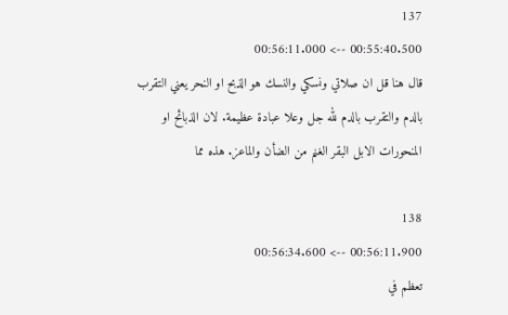137
00:55:40.500 --> 00:56:11.000
قال هنا قل ان صلاتي ونسكي والنسك هو الذبح او النحر يعني التقرب بالدم والتقرب بالدم لله جل وعلا عبادة عظيمة. لان الذبائح او المنحورات الابل البقر الغنم من الضأن والماعز. هذه مما

138
00:56:11.900 --> 00:56:34.600
تعظم في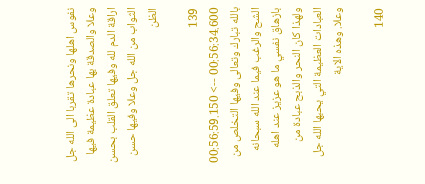نفوس اهلها ونحرها تقربا الى الله جل وعلا والصدقة بها عبادة عظيمة فيها اراقة الدم لله وفيها تعلق القلب بحسن الثواب من الله جل وعلا وفيها حسن الظن

139
00:56:34.600 --> 00:56:59.150
بالله تبارك وتعالى وفيها التخلص من الشح والرغب فيما عند الله سبحانه بازهاق نفسي ما هو عزيز عند اهله ولهذا كان النحر والذبح عبادة من العبادات العظيمة التي يحبها الله جل وعلا. وهذه الاية

140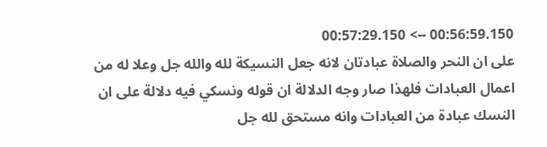00:56:59.150 --> 00:57:29.150
على ان النحر والصلاة عبادتان لانه جعل النسيكة لله والله جل وعلا له من اعمال العبادات فلهذا صار وجه الدلالة ان قوله ونسكي فيه دلالة على ان النسك عبادة من العبادات وانه مستحق لله جل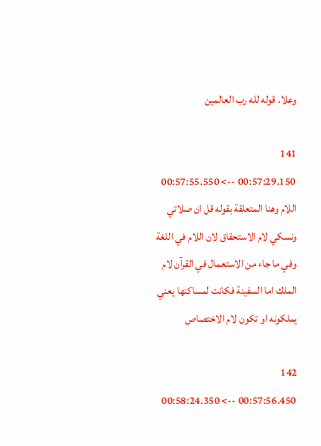وعلا. قوله لله رب العالمين

141
00:57:29.150 --> 00:57:55.550
اللام وهنا المتعلقة بقوله قل ان صلاتي ونسكي لام الاستحقاق لان اللام في اللغة وفي ما جاء من الاستعمال في القرآن لام الملك اما السفينة فكانت لمساكنها يعني يملكونه او تكون لام الاختصاص

142
00:57:56.450 --> 00:58:24.350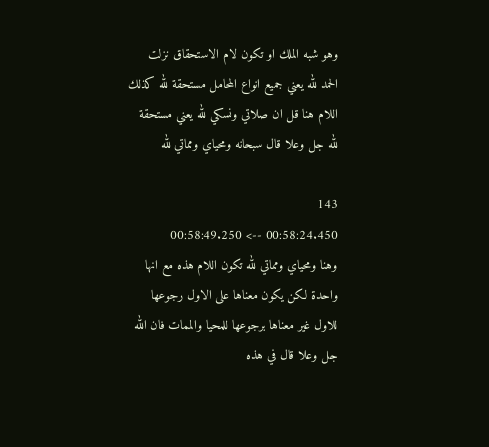وهو شبه الملك او تكون لام الاستحقاق نزلت الحمد لله يعني جميع انواع المحامل مستحقة لله كذلك اللام هنا قل ان صلاتي ونسكي لله يعني مستحقة لله جل وعلا قال سبحانه ومحياي ومماتي لله

143
00:58:24.450 --> 00:58:49.250
وهنا ومحياي ومماتي لله تكون اللام هذه مع انها واحدة لكن يكون معناها على الاول رجوعها للاول غير معناها برجوعها للمحيا والممات فان الله جل وعلا قال في هذه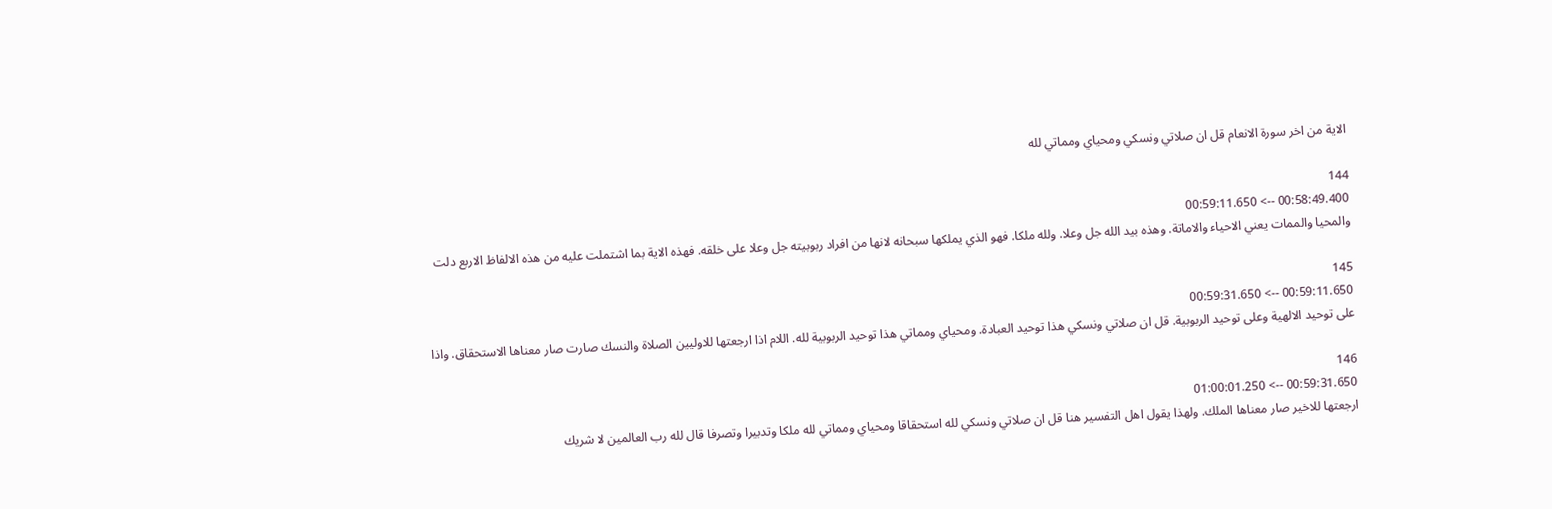الاية من اخر سورة الانعام قل ان صلاتي ونسكي ومحياي ومماتي لله

144
00:58:49.400 --> 00:59:11.650
والمحيا والممات يعني الاحياء والاماتة. وهذه بيد الله جل وعلا. ولله ملكا. فهو الذي يملكها سبحانه لانها من افراد ربوبيته جل وعلا على خلقه. فهذه الاية بما اشتملت عليه من هذه الالفاظ الاربع دلت

145
00:59:11.650 --> 00:59:31.650
على توحيد الالهية وعلى توحيد الربوبية. قل ان صلاتي ونسكي هذا توحيد العبادة. ومحياي ومماتي هذا توحيد الربوبية لله. اللام اذا ارجعتها للاوليين الصلاة والنسك صارت صار معناها الاستحقاق. واذا

146
00:59:31.650 --> 01:00:01.250
ارجعتها للاخير صار معناها الملك. ولهذا يقول اهل التفسير هنا قل ان صلاتي ونسكي لله استحقاقا ومحياي ومماتي لله ملكا وتدبيرا وتصرفا قال لله رب العالمين لا شريك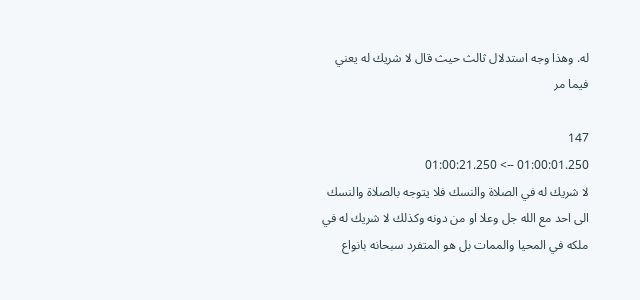له. وهذا وجه استدلال ثالث حيث قال لا شريك له يعني فيما مر

147
01:00:01.250 --> 01:00:21.250
لا شريك له في الصلاة والنسك فلا يتوجه بالصلاة والنسك الى احد مع الله جل وعلا او من دونه وكذلك لا شريك له في ملكه في المحيا والممات بل هو المتفرد سبحانه بانواع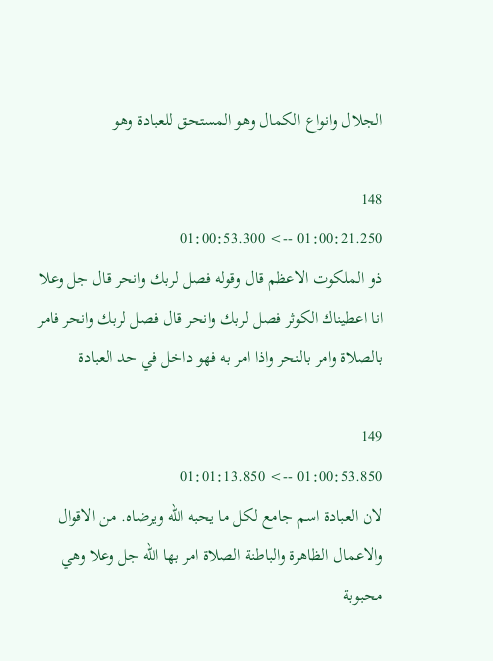الجلال وانواع الكمال وهو المستحق للعبادة وهو

148
01:00:21.250 --> 01:00:53.300
ذو الملكوت الاعظم قال وقوله فصل لربك وانحر قال جل وعلا انا اعطيناك الكوثر فصل لربك وانحر قال فصل لربك وانحر فامر بالصلاة وامر بالنحر واذا امر به فهو داخل في حد العبادة

149
01:00:53.850 --> 01:01:13.850
لان العبادة اسم جامع لكل ما يحبه الله ويرضاه. من الاقوال والاعمال الظاهرة والباطنة الصلاة امر بها الله جل وعلا وهي محبوبة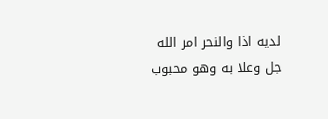لديه اذا والنحر امر الله جل وعلا به وهو محبوب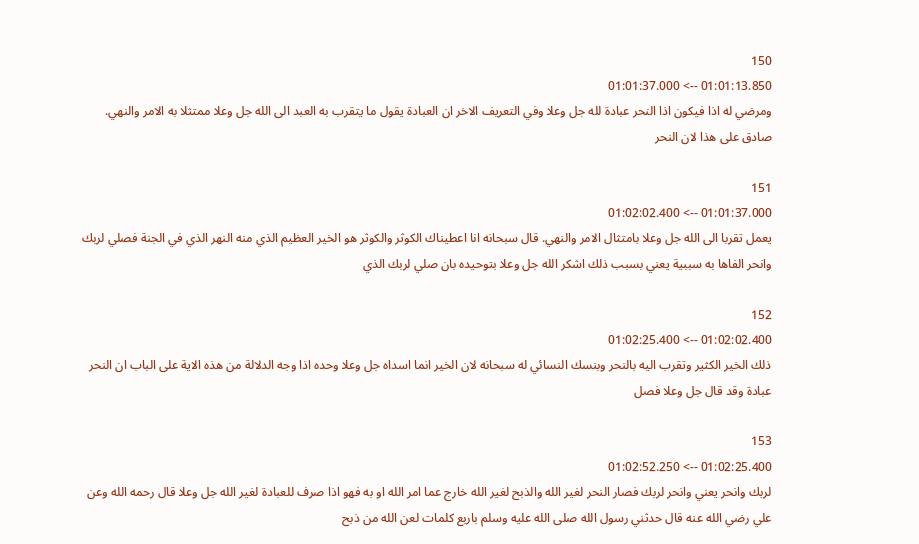150
01:01:13.850 --> 01:01:37.000
ومرضي له اذا فيكون اذا النحر عبادة لله جل وعلا وفي التعريف الاخر ان العبادة يقول ما يتقرب به العبد الى الله جل وعلا ممتثلا به الامر والنهي. صادق على هذا لان النحر

151
01:01:37.000 --> 01:02:02.400
يعمل تقربا الى الله جل وعلا بامتثال الامر والنهي. قال سبحانه انا اعطيناك الكوثر والكوثر هو الخير العظيم الذي منه النهر الذي في الجنة فصلي لربك وانحر الفاها به سببية يعني بسبب ذلك اشكر الله جل وعلا بتوحيده بان صلي لربك الذي

152
01:02:02.400 --> 01:02:25.400
ذلك الخير الكثير وتقرب اليه بالنحر وبنسك النسائي له سبحانه لان الخير انما اسداه جل وعلا وحده اذا وجه الدلالة من هذه الاية على الباب ان النحر عبادة وقد قال جل وعلا فصل

153
01:02:25.400 --> 01:02:52.250
لربك وانحر يعني وانحر لربك فصار النحر لغير الله والذبح لغير الله خارج عما امر الله او به فهو اذا صرف للعبادة لغير الله جل وعلا قال رحمه الله وعن علي رضي الله عنه قال حدثني رسول الله صلى الله عليه وسلم باربع كلمات لعن الله من ذبح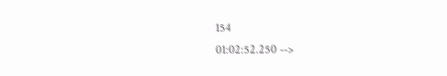154
01:02:52.250 -->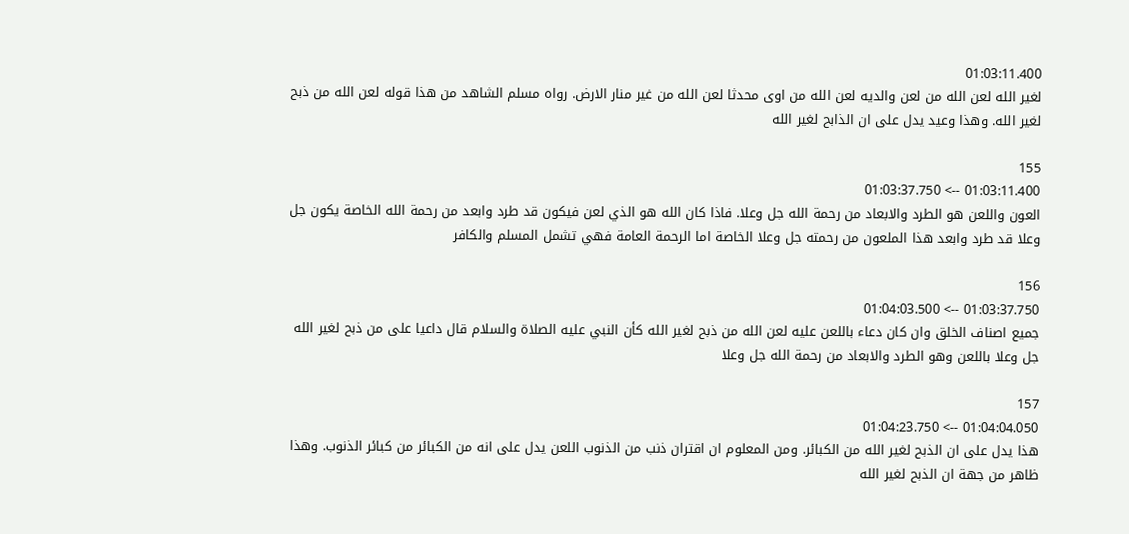01:03:11.400
لغير الله لعن الله من لعن والديه لعن الله من اوى محدثا لعن الله من غير منار الارض. رواه مسلم الشاهد من هذا قوله لعن الله من ذبح لغير الله. وهذا وعيد يدل على ان الذابح لغير الله

155
01:03:11.400 --> 01:03:37.750
العون واللعن هو الطرد والابعاد من رحمة الله جل وعلا. فاذا كان الله هو الذي لعن فيكون قد طرد وابعد من رحمة الله الخاصة يكون جل وعلا قد طرد وابعد هذا الملعون من رحمته جل وعلا الخاصة اما الرحمة العامة فهي تشمل المسلم والكافر

156
01:03:37.750 --> 01:04:03.500
جميع اصناف الخلق وان كان دعاء باللعن عليه لعن الله من ذبح لغير الله كأن النبي عليه الصلاة والسلام قال داعيا على من ذبح لغير الله جل وعلا باللعن وهو الطرد والابعاد من رحمة الله جل وعلا

157
01:04:04.050 --> 01:04:23.750
هذا يدل على ان الذبح لغير الله من الكبائر. ومن المعلوم ان اقتران ذنب من الذنوب اللعن يدل على انه من الكبائر من كبائر الذنوب. وهذا ظاهر من جهة ان الذبح لغير الله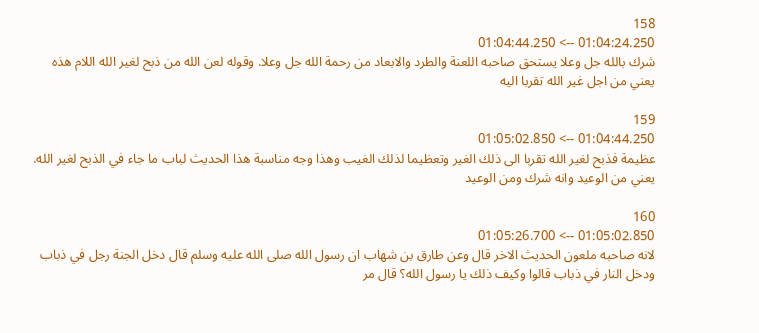158
01:04:24.250 --> 01:04:44.250
شرك بالله جل وعلا يستحق صاحبه اللعنة والطرد والابعاد من رحمة الله جل وعلا. وقوله لعن الله من ذبح لغير الله اللام هذه يعني من اجل غير الله تقربا اليه

159
01:04:44.250 --> 01:05:02.850
عظيمة فذبح لغير الله تقربا الى ذلك الغير وتعظيما لذلك الغيب وهذا وجه مناسبة هذا الحديث لباب ما جاء في الذبح لغير الله. يعني من الوعيد وانه شرك ومن الوعيد

160
01:05:02.850 --> 01:05:26.700
لانه صاحبه ملعون الحديث الاخر قال وعن طارق بن شهاب ان رسول الله صلى الله عليه وسلم قال دخل الجنة رجل في ذباب ودخل النار في ذباب قالوا وكيف ذلك يا رسول الله؟ قال مر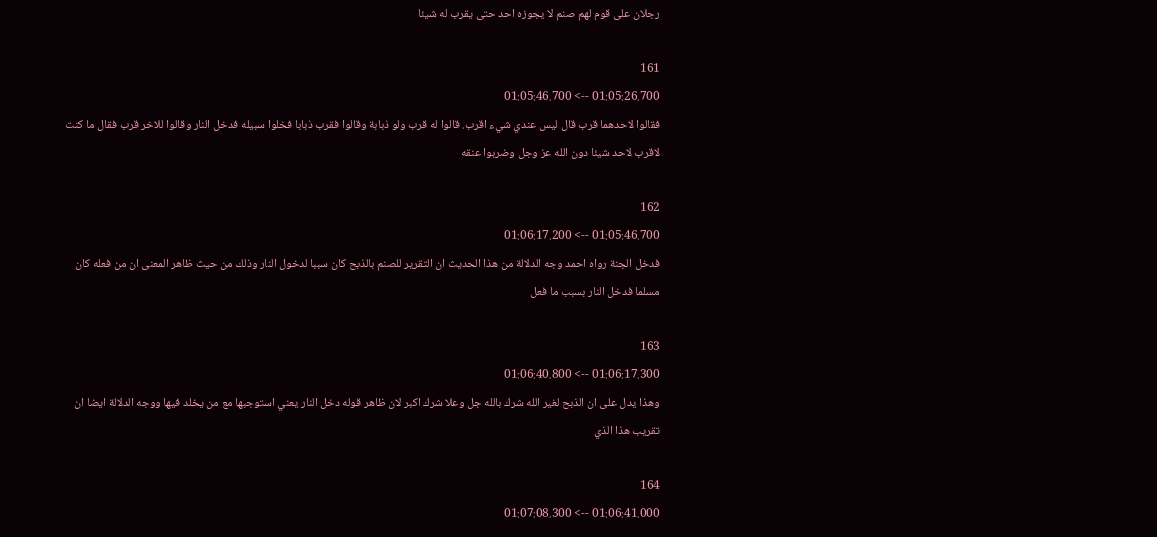رجلان على قوم لهم صنم لا يجوزه احد حتى يقرب له شيئا

161
01:05:26.700 --> 01:05:46.700
فقالوا لاحدهما قرب قال ليس عندي شيء اقرب. قالوا له قرب ولو ذبابة وقالوا فقرب ذبابا فخلوا سبيله فدخل النار وقالوا للاخر قرب فقال ما كنت لاقرب لاحد شيئا دون الله عز وجل وضربوا عنقه

162
01:05:46.700 --> 01:06:17.200
فدخل الجنة رواه احمد وجه الدلالة من هذا الحديث ان التقرير للصنم بالذبح كان سببا لدخول النار وذلك من حيث ظاهر المعنى ان من فعله كان مسلما فدخل النار بسبب ما فعل

163
01:06:17.300 --> 01:06:40.800
وهذا يدل على ان الذبح لغير الله شرك بالله جل وعلا شرك اكبر لان ظاهر قوله دخل النار يعني استوجبها مع من يخلد فيها ووجه الدلالة ايضا ان تقريب هذا الذي

164
01:06:41.000 --> 01:07:08.300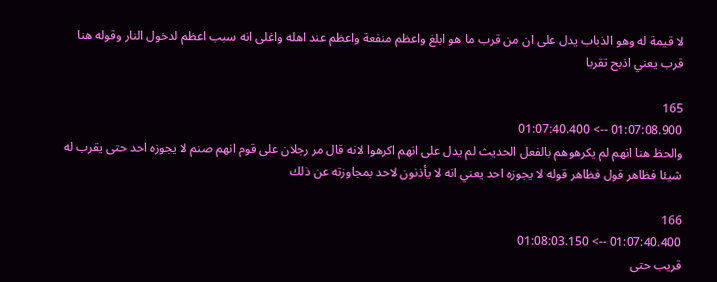لا قيمة له وهو الذباب يدل على ان من قرب ما هو ابلغ واعظم منفعة واعظم عند اهله واغلى انه سبب اعظم لدخول النار وقوله هنا قرب يعني اذبح تقربا

165
01:07:08.900 --> 01:07:40.400
والحظ هنا انهم لم يكرهوهم بالفعل الحديث لم يدل على انهم اكرهوا لانه قال مر رجلان على قوم انهم صنم لا يجوزه احد حتى يقرب له شيئا فظاهر قول فظاهر قوله لا يجوزه احد يعني انه لا يأذنون لاحد بمجاوزته عن ذلك

166
01:07:40.400 --> 01:08:03.150
قريب حتى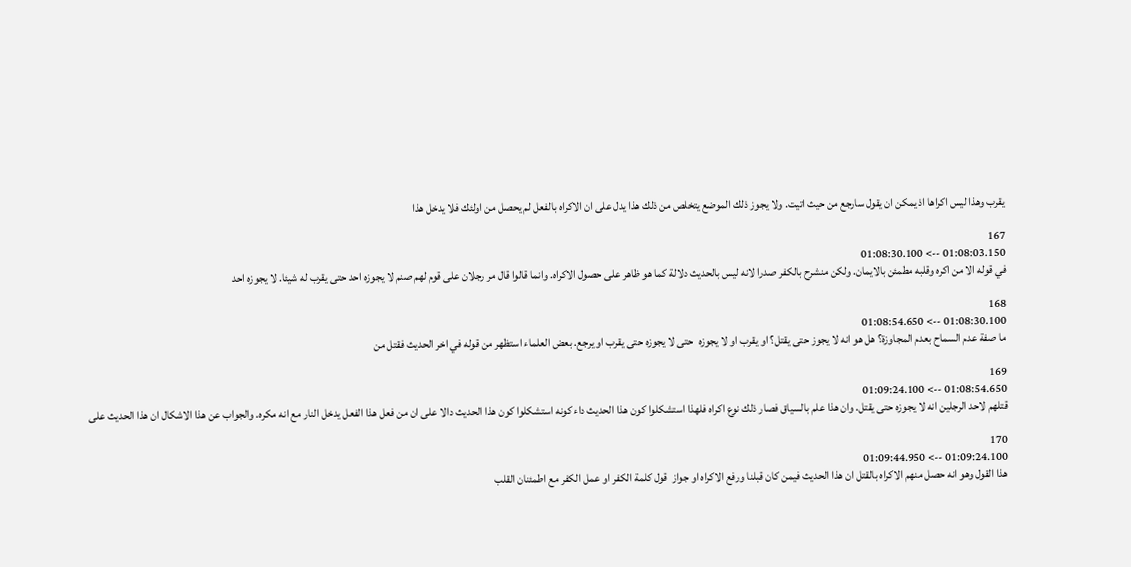يقرب وهذا ليس اكراها اذ يمكن ان يقول سارجع من حيث اتيت. ولا يجوز ذلك الموضع يتخلص من ذلك هذا يدل على ان الاكراه بالفعل لم يحصل من اولئك فلا يدخل هذا

167
01:08:03.150 --> 01:08:30.100
في قوله الا من اكره وقلبه مطمئن بالايمان. ولكن منشرح بالكفر صدرا لانه ليس بالحديث دلالة كما هو ظاهر على حصول الاكراه. وانما قالوا قال مر رجلان على قوم لهم صنم لا يجوزه احد حتى يقرب له شيئا. لا يجوزه احد

168
01:08:30.100 --> 01:08:54.650
ما صفة عدم السماح بعدم المجاوزة؟ هل هو انه لا يجوز حتى يقتل؟ او يقرب او لا يجوزه  حتى لا يجوزه حتى يقرب او يرجع. بعض العلماء استظهر من قوله في اخر الحديث فقتل من

169
01:08:54.650 --> 01:09:24.100
قتلهم لاحد الرجلين انه لا يجوزه حتى يقتل. وان هذا علم بالسياق فصار ذلك نوع اكراه فلهذا استشكلوا كون هذا الحديث داء كونه استشكلوا كون هذا الحديث دالا على ان من فعل هذا الفعل يدخل النار مع انه مكره. والجواب عن هذا الاشكال ان هذا الحديث على

170
01:09:24.100 --> 01:09:44.950
هذا القول وهو انه حصل منهم الاكراه بالقتل ان هذا الحديث فيمن كان قبلنا ورفع الاكراه او جواز  قول كلمة الكفر او عمل الكفر مع اطمئنان القلب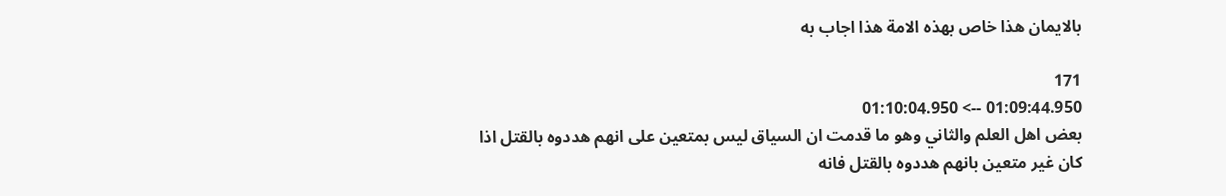بالايمان هذا خاص بهذه الامة هذا اجاب به

171
01:09:44.950 --> 01:10:04.950
بعض اهل العلم والثاني وهو ما قدمت ان السياق ليس بمتعين على انهم هددوه بالقتل اذا كان غير متعين بانهم هددوه بالقتل فانه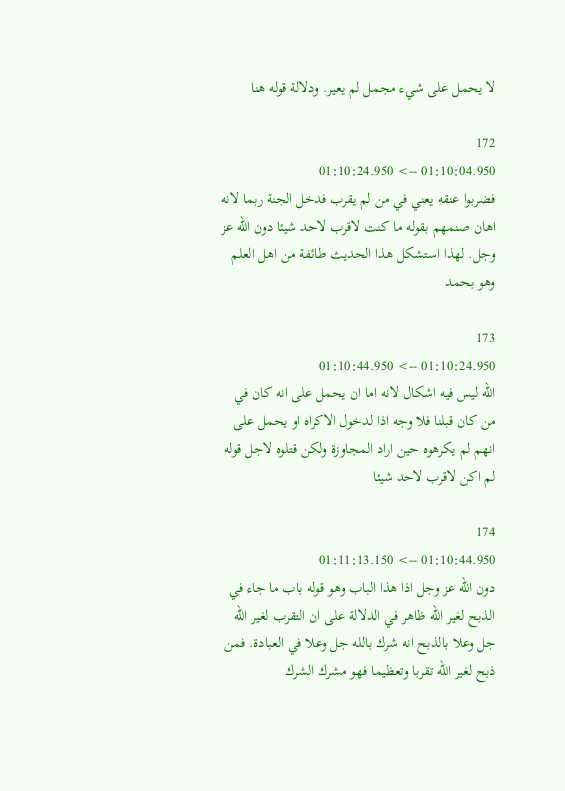لا يحمل على شيء مجمل لم يعير. ودلالة قوله هنا

172
01:10:04.950 --> 01:10:24.950
فضربوا عنقه يعني في من لم يقرب فدخل الجنة ربما لانه اهان صنمهم بقوله ما كنت لاقرب لاحد شيئا دون الله عز وجل. لهذا استشكل هذا الحديث طائفة من اهل العلم وهو بحمد

173
01:10:24.950 --> 01:10:44.950
الله ليس فيه اشكال لانه اما ان يحمل على انه كان في من كان قبلنا فلا وجه اذا لدخول الاكراه او يحمل على انهم لم يكرهوه حين اراد المجاوزة ولكن قتلوه لاجل قوله لم اكن لاقرب لاحد شيئا

174
01:10:44.950 --> 01:11:13.150
دون الله عز وجل اذا هذا الباب وهو قوله باب ما جاء في الذبح لغير الله ظاهر في الدلالة على ان التقرب لغير الله جل وعلا بالذبح انه شرك بالله جل وعلا في العبادة. فمن ذبح لغير الله تقربا وتعظيما فهو مشرك الشرك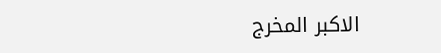الاكبر المخرج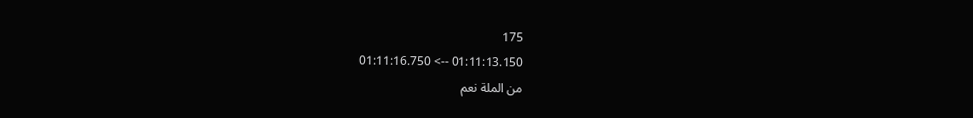175
01:11:13.150 --> 01:11:16.750
من الملة نعم